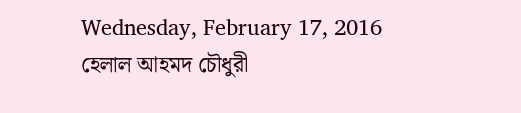Wednesday, February 17, 2016
হেলাল আহমদ চৌধুরী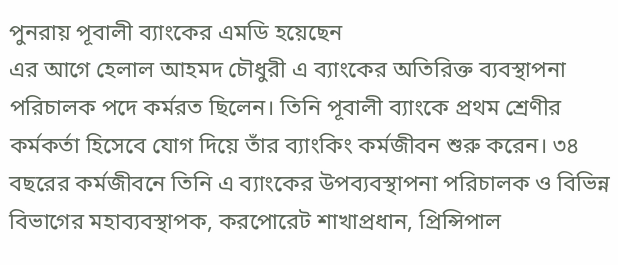পুনরায় পূবালী ব্যাংকের এমডি হয়েছেন
এর আগে হেলাল আহমদ চৌধুরী এ ব্যাংকের অতিরিক্ত ব্যবস্থাপনা পরিচালক পদে কর্মরত ছিলেন। তিনি পূবালী ব্যাংকে প্রথম শ্রেণীর কর্মকর্তা হিসেবে যোগ দিয়ে তাঁর ব্যাংকিং কর্মজীবন শুরু করেন। ৩৪ বছরের কর্মজীবনে তিনি এ ব্যাংকের উপব্যবস্থাপনা পরিচালক ও বিভিন্ন বিভাগের মহাব্যবস্থাপক, করপোরেট শাখাপ্রধান, প্রিন্সিপাল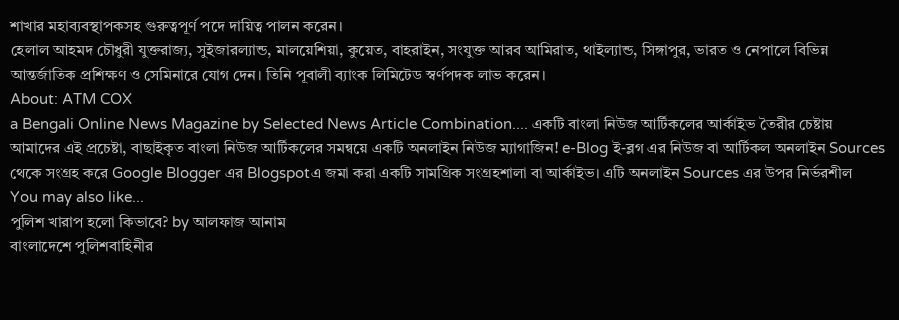শাখার মহাব্যবস্থাপকসহ গুরুত্বপূর্ণ পদে দায়িত্ব পালন করেন।
হেলাল আহমদ চৌধুরী যুক্তরাজ্য, সুইজারল্যান্ড, মালয়েশিয়া, কুয়েত, বাহরাইন, সংযুক্ত আরব আমিরাত, থাইল্যান্ড, সিঙ্গাপুর, ভারত ও নেপালে বিভিন্ন আন্তর্জাতিক প্রশিক্ষণ ও সেমিনারে যোগ দেন। তিনি পূবালী ব্যাংক লিমিটেড স্বর্ণপদক লাভ করেন।
About: ATM COX
a Bengali Online News Magazine by Selected News Article Combination.... একটি বাংলা নিউজ আর্টিকলের আর্কাইভ তৈরীর চেষ্টায় আমাদের এই প্রচেষ্টা, বাছাইকৃত বাংলা নিউজ আর্টিকলের সমন্বয়ে একটি অনলাইন নিউজ ম্যাগাজিন! e-Blog ই-ব্লগ এর নিউজ বা আর্টিকল অনলাইন Sources থেকে সংগ্রহ করে Google Blogger এর Blogspotএ জমা করা একটি সামগ্রিক সংগ্রহশালা বা আর্কাইভ। এটি অনলাইন Sources এর উপর নির্ভরশীল
You may also like...
পুলিশ খারাপ হলো কিভাবে? by আলফাজ আনাম
বাংলাদেশে পুলিশবাহিনীর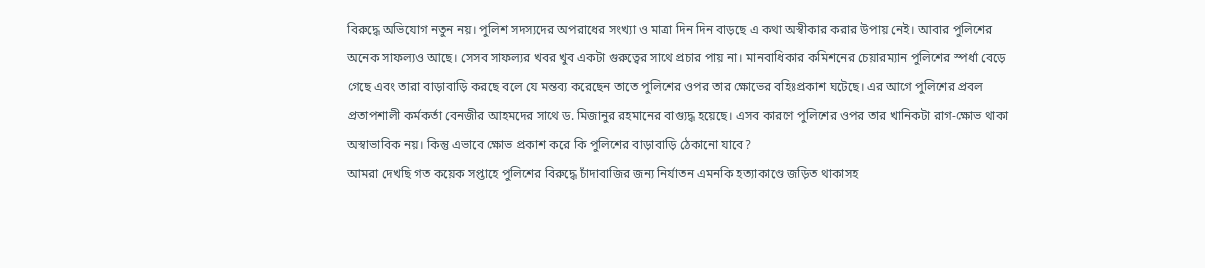বিরুদ্ধে অভিযোগ নতুন নয়। পুলিশ সদস্যদের অপরাধের সংখ্যা ও মাত্রা দিন দিন বাড়ছে এ কথা অস্বীকার করার উপায় নেই। আবার পুলিশের অনেক সাফল্যও আছে। সেসব সাফল্যর খবর খুব একটা গুরুত্বের সাথে প্রচার পায় না। মানবাধিকার কমিশনের চেয়ারম্যান পুলিশের স্পর্ধা বেড়ে গেছে এবং তারা বাড়াবাড়ি করছে বলে যে মন্তব্য করেছেন তাতে পুলিশের ওপর তার ক্ষোভের বহিঃপ্রকাশ ঘটেছে। এর আগে পুলিশের প্রবল প্রতাপশালী কর্মকর্তা বেনজীর আহমদের সাথে ড. মিজানুর রহমানের বাগ্যুদ্ধ হয়েছে। এসব কারণে পুলিশের ওপর তার খানিকটা রাগ-ক্ষোভ থাকা অস্বাভাবিক নয়। কিন্তু এভাবে ক্ষোভ প্রকাশ করে কি পুলিশের বাড়াবাড়ি ঠেকানো যাবে?
আমরা দেখছি গত কয়েক সপ্তাহে পুলিশের বিরুদ্ধে চাঁদাবাজির জন্য নির্যাতন এমনকি হত্যাকাণ্ডে জড়িত থাকাসহ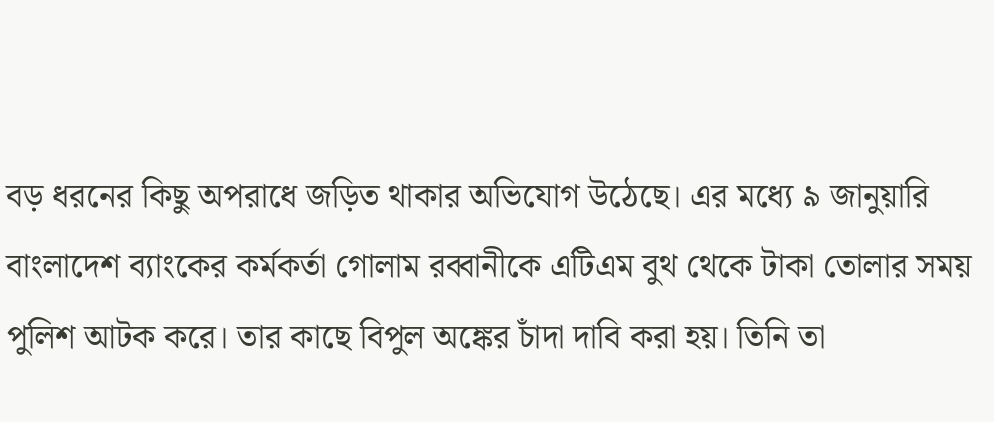বড় ধরনের কিছু অপরাধে জড়িত থাকার অভিযোগ উঠেছে। এর মধ্যে ৯ জানুয়ারি বাংলাদেশ ব্যাংকের কর্মকর্তা গোলাম রব্বানীকে এটিএম বুথ থেকে টাকা তোলার সময় পুলিশ আটক করে। তার কাছে বিপুল অঙ্কের চাঁদা দাবি করা হয়। তিনি তা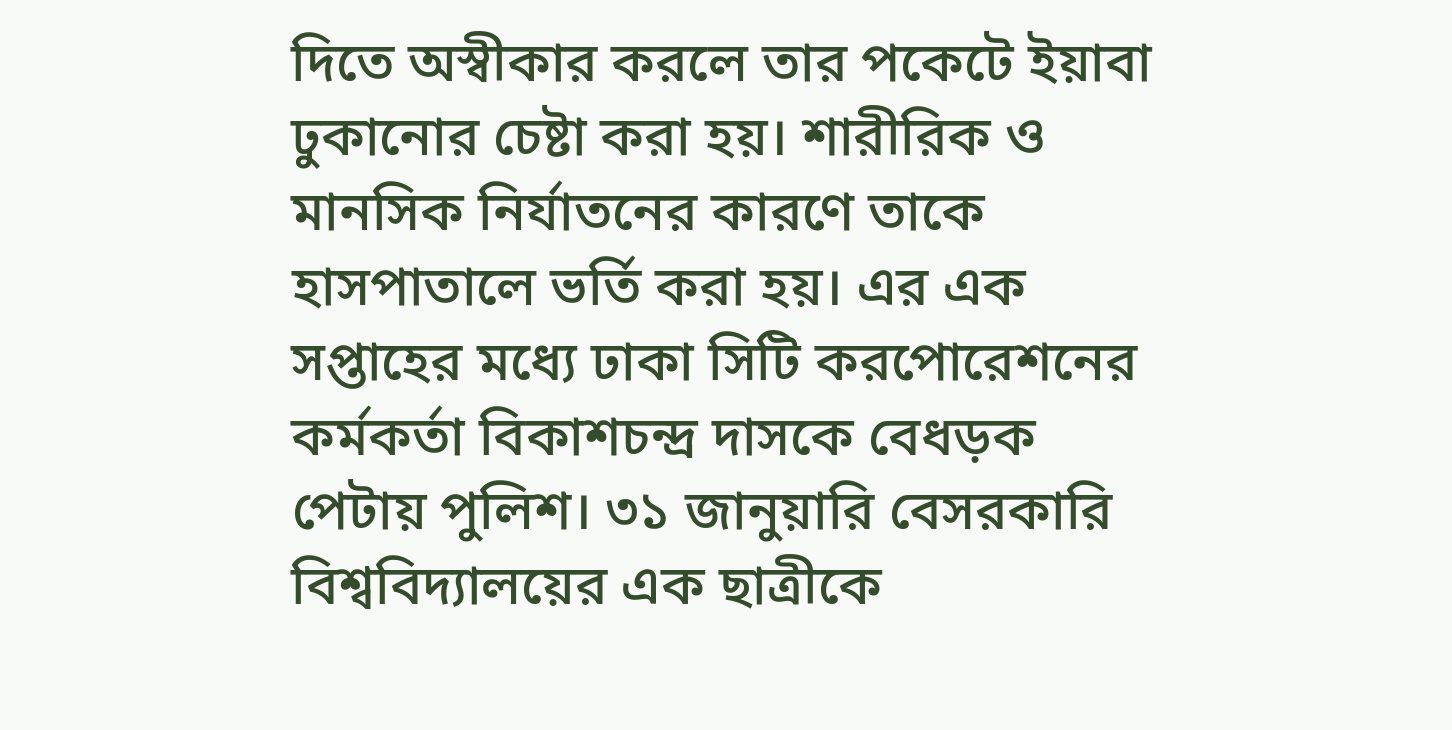দিতে অস্বীকার করলে তার পকেটে ইয়াবা ঢুকানোর চেষ্টা করা হয়। শারীরিক ও মানসিক নির্যাতনের কারণে তাকে হাসপাতালে ভর্তি করা হয়। এর এক সপ্তাহের মধ্যে ঢাকা সিটি করপোরেশনের কর্মকর্তা বিকাশচন্দ্র দাসকে বেধড়ক পেটায় পুলিশ। ৩১ জানুয়ারি বেসরকারি বিশ্ববিদ্যালয়ের এক ছাত্রীকে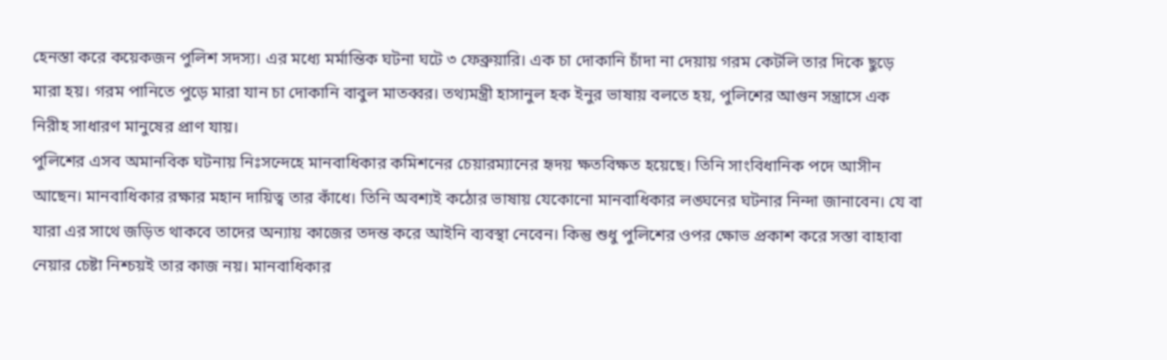হেনস্তা করে কয়েকজন পুলিশ সদস্য। এর মধ্যে মর্মান্তিক ঘটনা ঘটে ৩ ফেব্রুয়ারি। এক চা দোকানি চাঁদা না দেয়ায় গরম কেটলি তার দিকে ছুড়ে মারা হয়। গরম পানিতে পুড়ে মারা যান চা দোকানি বাবুল মাতব্বর। তথ্যমন্ত্রী হাসানুল হক ইনুর ভাষায় বলতে হয়, পুলিশের আগুন সন্ত্রাসে এক নিরীহ সাধারণ মানুষের প্রাণ যায়।
পুলিশের এসব অমানবিক ঘটনায় নিঃসন্দেহে মানবাধিকার কমিশনের চেয়ারম্যানের হৃদয় ক্ষতবিক্ষত হয়েছে। তিনি সাংবিধানিক পদে আসীন আছেন। মানবাধিকার রক্ষার মহান দায়িত্ব তার কাঁধে। তিনি অবশ্যই কঠোর ভাষায় যেকোনো মানবাধিকার লঙ্ঘনের ঘটনার নিন্দা জানাবেন। যে বা যারা এর সাথে জড়িত থাকবে তাদের অন্যায় কাজের তদন্ত করে আইনি ব্যবস্থা নেবেন। কিন্তু শুধু পুলিশের ওপর ক্ষোভ প্রকাশ করে সস্তা বাহাবা নেয়ার চেষ্টা নিশ্চয়ই তার কাজ নয়। মানবাধিকার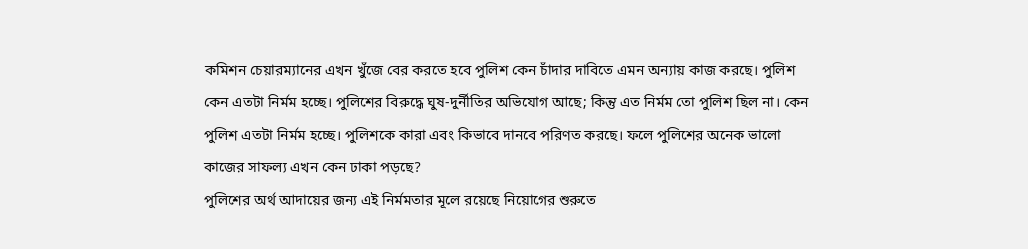কমিশন চেয়ারম্যানের এখন খুঁজে বের করতে হবে পুলিশ কেন চাঁদার দাবিতে এমন অন্যায় কাজ করছে। পুলিশ কেন এতটা নির্মম হচ্ছে। পুলিশের বিরুদ্ধে ঘুষ-দুর্নীতির অভিযোগ আছে; কিন্তু এত নির্মম তো পুলিশ ছিল না। কেন পুলিশ এতটা নির্মম হচ্ছে। পুলিশকে কারা এবং কিভাবে দানবে পরিণত করছে। ফলে পুলিশের অনেক ভালো কাজের সাফল্য এখন কেন ঢাকা পড়ছে?
পুলিশের অর্থ আদায়ের জন্য এই নির্মমতার মূলে রয়েছে নিয়োগের শুরুতে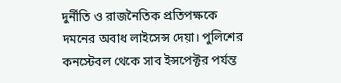দুর্নীতি ও রাজনৈতিক প্রতিপক্ষকে দমনের অবাধ লাইসেন্স দেয়া। পুলিশের কনস্টেবল থেকে সাব ইন্সপেক্টর পর্যন্ত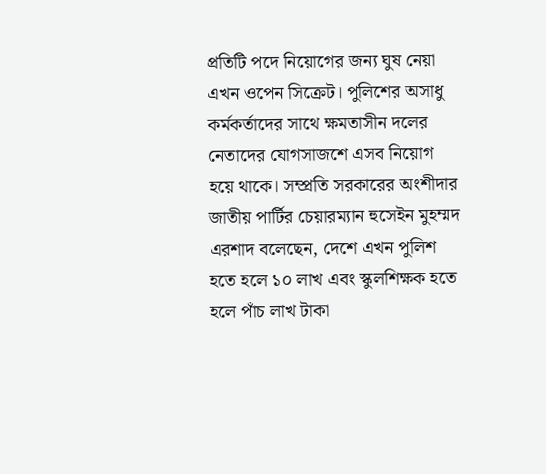প্রতিটি পদে নিয়োগের জন্য ঘুষ নেয়া এখন ওপেন সিক্রেট। পুলিশের অসাধু কর্মকর্তাদের সাথে ক্ষমতাসীন দলের নেতাদের যোগসাজশে এসব নিয়োগ হয়ে থাকে। সম্প্রতি সরকারের অংশীদার জাতীয় পার্টির চেয়ারম্যান হুসেইন মুহম্মদ এরশাদ বলেছেন, দেশে এখন পুলিশ হতে হলে ১০ লাখ এবং স্কুলশিক্ষক হতে হলে পাঁচ লাখ টাকা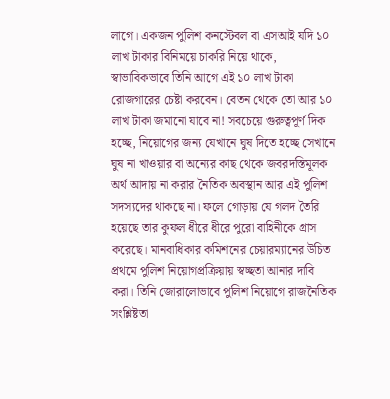লাগে। একজন পুলিশ কনস্টেবল বা এসআই যদি ১০ লাখ টাকার বিনিময়ে চাকরি নিয়ে থাকে, স্বাভাবিকভাবে তিনি আগে এই ১০ লাখ টাকা রোজগারের চেষ্টা করবেন। বেতন থেকে তো আর ১০ লাখ টাকা জমানো যাবে না! সবচেয়ে গুরুত্বপূর্ণ দিক হচ্ছে, নিয়োগের জন্য যেখানে ঘুষ দিতে হচ্ছে সেখানে ঘুষ না খাওয়ার বা অন্যের কাছ থেকে জবরদস্তিমূলক অর্থ আদায় না করার নৈতিক অবস্থান আর এই পুলিশ সদস্যদের থাকছে না। ফলে গোড়ায় যে গলদ তৈরি হয়েছে তার কুফল ধীরে ধীরে পুরো বাহিনীকে গ্রাস করেছে। মানবাধিকার কমিশনের চেয়ারম্যানের উচিত প্রথমে পুলিশ নিয়োগপ্রক্রিয়ায় স্বচ্ছতা আনার দাবি করা। তিনি জোরালোভাবে পুলিশ নিয়োগে রাজনৈতিক সংশ্লিষ্টতা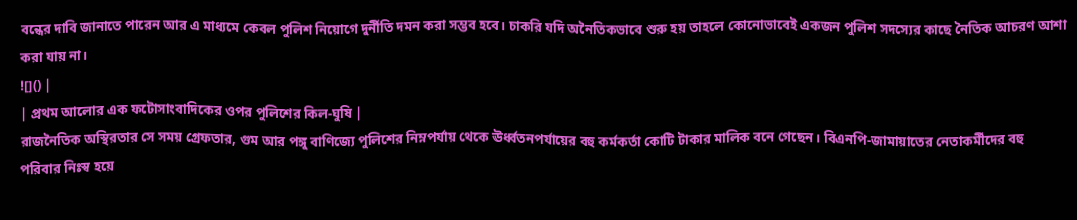বন্ধের দাবি জানাতে পারেন আর এ মাধ্যমে কেবল পুলিশ নিয়োগে দুর্নীতি দমন করা সম্ভব হবে। চাকরি যদি অনৈতিকভাবে শুরু হয় তাহলে কোনোভাবেই একজন পুলিশ সদস্যের কাছে নৈতিক আচরণ আশা করা যায় না।
![]() |
| প্রথম আলোর এক ফটোসাংবাদিকের ওপর পুলিশের কিল-ঘুষি |
রাজনৈতিক অস্থিরতার সে সময় গ্রেফতার, গুম আর পঙ্গু বাণিজ্যে পুলিশের নিম্নপর্যায় থেকে ঊর্ধ্বতনপর্যায়ের বহু কর্মকর্তা কোটি টাকার মালিক বনে গেছেন। বিএনপি-জামায়াতের নেতাকর্মীদের বহু পরিবার নিঃস্ব হয়ে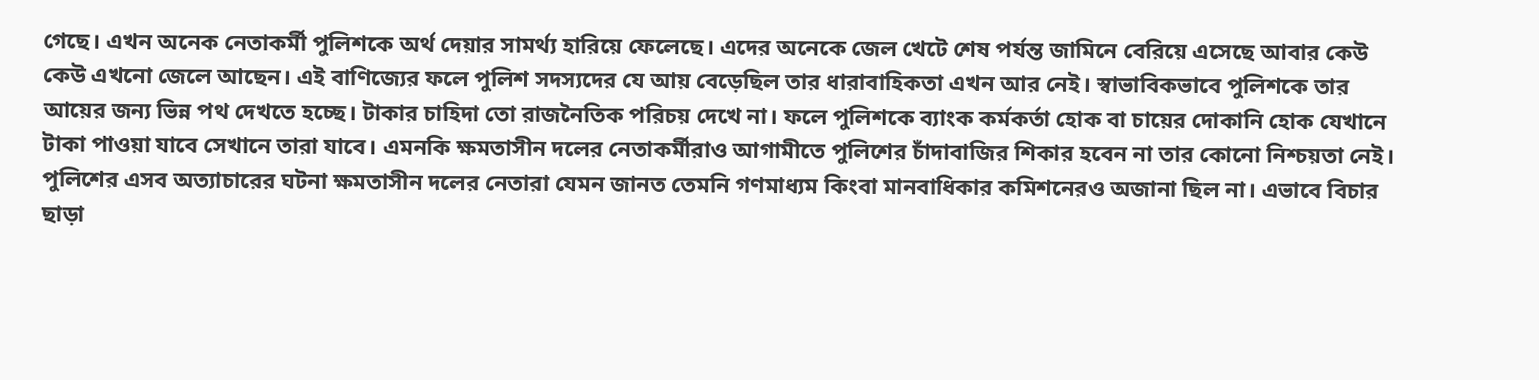গেছে। এখন অনেক নেতাকর্মী পুলিশকে অর্থ দেয়ার সামর্থ্য হারিয়ে ফেলেছে। এদের অনেকে জেল খেটে শেষ পর্যন্ত জামিনে বেরিয়ে এসেছে আবার কেউ কেউ এখনো জেলে আছেন। এই বাণিজ্যের ফলে পুলিশ সদস্যদের যে আয় বেড়েছিল তার ধারাবাহিকতা এখন আর নেই। স্বাভাবিকভাবে পুলিশকে তার আয়ের জন্য ভিন্ন পথ দেখতে হচ্ছে। টাকার চাহিদা তো রাজনৈতিক পরিচয় দেখে না। ফলে পুলিশকে ব্যাংক কর্মকর্তা হোক বা চায়ের দোকানি হোক যেখানে টাকা পাওয়া যাবে সেখানে তারা যাবে। এমনকি ক্ষমতাসীন দলের নেতাকর্মীরাও আগামীতে পুলিশের চাঁদাবাজির শিকার হবেন না তার কোনো নিশ্চয়তা নেই।
পুলিশের এসব অত্যাচারের ঘটনা ক্ষমতাসীন দলের নেতারা যেমন জানত তেমনি গণমাধ্যম কিংবা মানবাধিকার কমিশনেরও অজানা ছিল না। এভাবে বিচার ছাড়া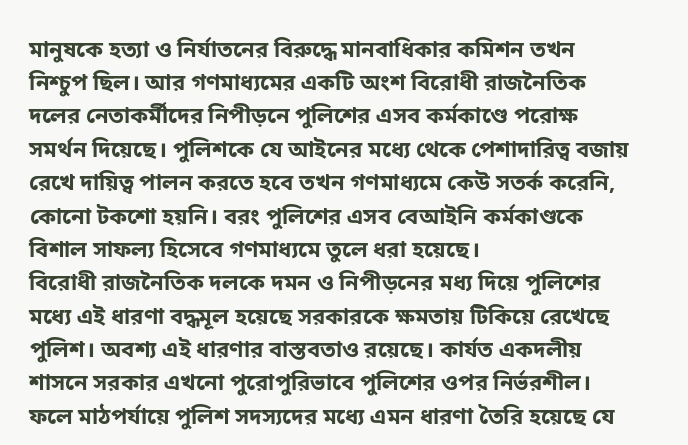মানুষকে হত্যা ও নির্যাতনের বিরুদ্ধে মানবাধিকার কমিশন তখন নিশ্চুপ ছিল। আর গণমাধ্যমের একটি অংশ বিরোধী রাজনৈতিক দলের নেতাকর্মীদের নিপীড়নে পুলিশের এসব কর্মকাণ্ডে পরোক্ষ সমর্থন দিয়েছে। পুলিশকে যে আইনের মধ্যে থেকে পেশাদারিত্ব বজায় রেখে দায়িত্ব পালন করতে হবে তখন গণমাধ্যমে কেউ সতর্ক করেনি, কোনো টকশো হয়নি। বরং পুলিশের এসব বেআইনি কর্মকাণ্ডকে বিশাল সাফল্য হিসেবে গণমাধ্যমে তুলে ধরা হয়েছে।
বিরোধী রাজনৈতিক দলকে দমন ও নিপীড়নের মধ্য দিয়ে পুলিশের মধ্যে এই ধারণা বদ্ধমূল হয়েছে সরকারকে ক্ষমতায় টিকিয়ে রেখেছে পুলিশ। অবশ্য এই ধারণার বাস্তবতাও রয়েছে। কার্যত একদলীয় শাসনে সরকার এখনো পুরোপুরিভাবে পুলিশের ওপর নির্ভরশীল। ফলে মাঠপর্যায়ে পুলিশ সদস্যদের মধ্যে এমন ধারণা তৈরি হয়েছে যে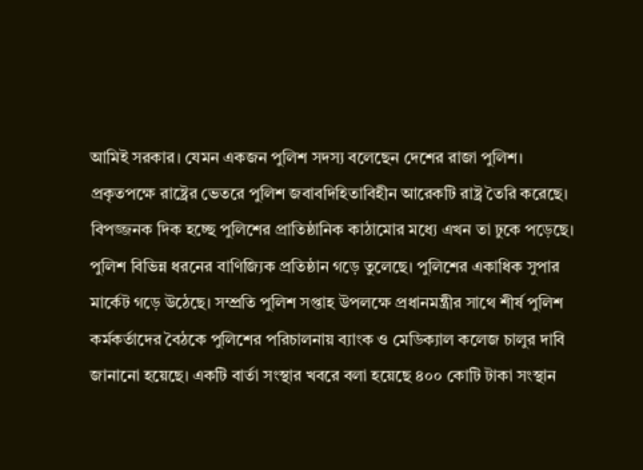আমিই সরকার। যেমন একজন পুলিশ সদস্য বলেছেন দেশের রাজা পুলিশ। প্রকৃতপক্ষে রাষ্ট্রের ভেতরে পুলিশ জবাবদিহিতাবিহীন আরেকটি রাষ্ট্র তৈরি করেছে। বিপজ্জনক দিক হচ্ছে পুলিশের প্রাতিষ্ঠানিক কাঠামোর মধ্যে এখন তা ঢুকে পড়েছে। পুলিশ বিভিন্ন ধরনের বাণিজ্যিক প্রতিষ্ঠান গড়ে তুলেছে। পুলিশের একাধিক সুপার মার্কেট গড়ে উঠেছে। সম্প্রতি পুলিশ সপ্তাহ উপলক্ষে প্রধানমন্ত্রীর সাথে শীর্ষ পুলিশ কর্মকর্তাদের বৈঠকে পুলিশের পরিচালনায় ব্যাংক ও মেডিক্যাল কলেজ চালুর দাবি জানানো হয়েছে। একটি বার্তা সংস্থার খবরে বলা হয়েছে ৪০০ কোটি টাকা সংস্থান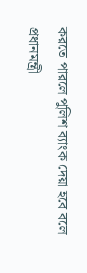করতে পারলে পুলিশ ব্যাংক দেয়া হবে বলে প্রধানমন্ত্রী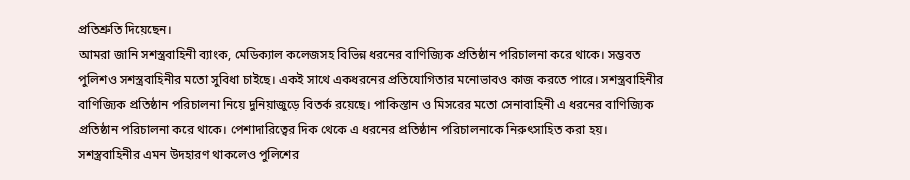প্রতিশ্রুতি দিয়েছেন।
আমরা জানি সশস্ত্রবাহিনী ব্যাংক, মেডিক্যাল কলেজসহ বিভিন্ন ধরনের বাণিজ্যিক প্রতিষ্ঠান পরিচালনা করে থাকে। সম্ভবত পুলিশও সশস্ত্রবাহিনীর মতো সুবিধা চাইছে। একই সাথে একধরনের প্রতিযোগিতার মনোভাবও কাজ করতে পারে। সশস্ত্রবাহিনীর বাণিজ্যিক প্রতিষ্ঠান পরিচালনা নিয়ে দুনিয়াজুড়ে বিতর্ক রয়েছে। পাকিস্তান ও মিসরের মতো সেনাবাহিনী এ ধরনের বাণিজ্যিক প্রতিষ্ঠান পরিচালনা করে থাকে। পেশাদারিত্বের দিক থেকে এ ধরনের প্রতিষ্ঠান পরিচালনাকে নিরুৎসাহিত করা হয়। সশস্ত্রবাহিনীর এমন উদহারণ থাকলেও পুলিশের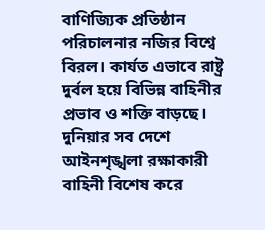বাণিজ্যিক প্রতিষ্ঠান পরিচালনার নজির বিশ্বে বিরল। কার্যত এভাবে রাষ্ট্র দুর্বল হয়ে বিভিন্ন বাহিনীর প্রভাব ও শক্তি বাড়ছে।
দুনিয়ার সব দেশে আইনশৃঙ্খলা রক্ষাকারী বাহিনী বিশেষ করে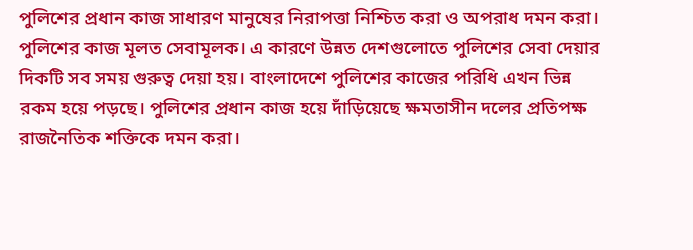পুলিশের প্রধান কাজ সাধারণ মানুষের নিরাপত্তা নিশ্চিত করা ও অপরাধ দমন করা। পুলিশের কাজ মূলত সেবামূলক। এ কারণে উন্নত দেশগুলোতে পুলিশের সেবা দেয়ার দিকটি সব সময় গুরুত্ব দেয়া হয়। বাংলাদেশে পুলিশের কাজের পরিধি এখন ভিন্ন রকম হয়ে পড়ছে। পুলিশের প্রধান কাজ হয়ে দাঁড়িয়েছে ক্ষমতাসীন দলের প্রতিপক্ষ রাজনৈতিক শক্তিকে দমন করা।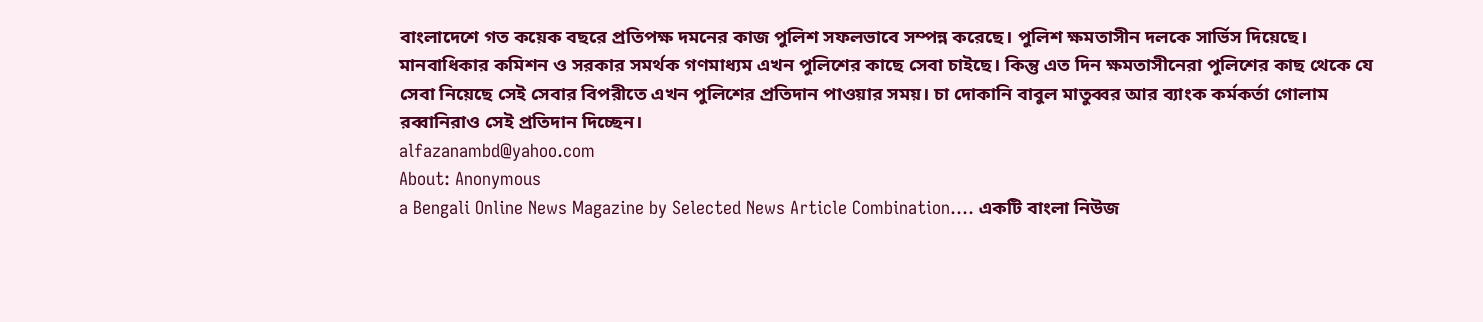বাংলাদেশে গত কয়েক বছরে প্রতিপক্ষ দমনের কাজ পুলিশ সফলভাবে সম্পন্ন করেছে। পুলিশ ক্ষমতাসীন দলকে সার্ভিস দিয়েছে। মানবাধিকার কমিশন ও সরকার সমর্থক গণমাধ্যম এখন পুলিশের কাছে সেবা চাইছে। কিন্তু এত দিন ক্ষমতাসীনেরা পুলিশের কাছ থেকে যে সেবা নিয়েছে সেই সেবার বিপরীতে এখন পুলিশের প্রতিদান পাওয়ার সময়। চা দোকানি বাবুল মাতুব্বর আর ব্যাংক কর্মকর্তা গোলাম রব্বানিরাও সেই প্রতিদান দিচ্ছেন।
alfazanambd@yahoo.com
About: Anonymous
a Bengali Online News Magazine by Selected News Article Combination.... একটি বাংলা নিউজ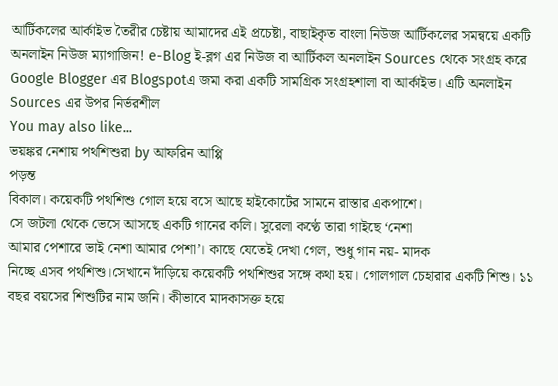আর্টিকলের আর্কাইভ তৈরীর চেষ্টায় আমাদের এই প্রচেষ্টা, বাছাইকৃত বাংলা নিউজ আর্টিকলের সমন্বয়ে একটি অনলাইন নিউজ ম্যাগাজিন! e-Blog ই-ব্লগ এর নিউজ বা আর্টিকল অনলাইন Sources থেকে সংগ্রহ করে Google Blogger এর Blogspotএ জমা করা একটি সামগ্রিক সংগ্রহশালা বা আর্কাইভ। এটি অনলাইন Sources এর উপর নির্ভরশীল
You may also like...
ভয়ঙ্কর নেশায় পথশিশুরা by আফরিন আপ্পি
পড়ন্ত
বিকাল। কয়েকটি পথশিশু গোল হয়ে বসে আছে হাইকোর্টের সামনে রাস্তার একপাশে।
সে জটলা থেকে ভেসে আসছে একটি গানের কলি। সুরেলা কণ্ঠে তারা গাইছে ‘নেশা
আমার পেশারে ভাই নেশা আমার পেশা’। কাছে যেতেই দেখা গেল, শুধু গান নয়- মাদক
নিচ্ছে এসব পথশিশু।সেখানে দাঁড়িয়ে কয়েকটি পথশিশুর সঙ্গে কথা হয়। গোলগাল চেহারার একটি শিশু। ১১ বছর বয়সের শিশুটির নাম জনি। কীভাবে মাদকাসক্ত হয়ে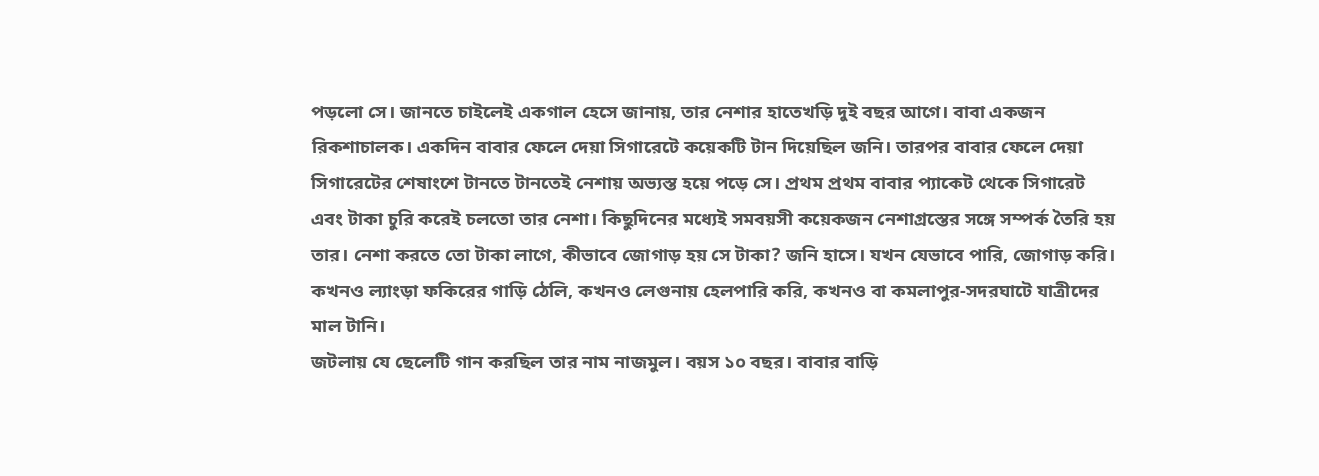পড়লো সে। জানতে চাইলেই একগাল হেসে জানায়, তার নেশার হাতেখড়ি দুই বছর আগে। বাবা একজন রিকশাচালক। একদিন বাবার ফেলে দেয়া সিগারেটে কয়েকটি টান দিয়েছিল জনি। তারপর বাবার ফেলে দেয়া সিগারেটের শেষাংশে টানতে টানতেই নেশায় অভ্যস্ত হয়ে পড়ে সে। প্রথম প্রথম বাবার প্যাকেট থেকে সিগারেট এবং টাকা চুরি করেই চলতো তার নেশা। কিছুদিনের মধ্যেই সমবয়সী কয়েকজন নেশাগ্রস্তের সঙ্গে সম্পর্ক তৈরি হয় তার। নেশা করতে তো টাকা লাগে, কীভাবে জোগাড় হয় সে টাকা? জনি হাসে। যখন যেভাবে পারি, জোগাড় করি। কখনও ল্যাংড়া ফকিরের গাড়ি ঠেলি, কখনও লেগুনায় হেলপারি করি, কখনও বা কমলাপুর-সদরঘাটে যাত্রীদের মাল টানি।
জটলায় যে ছেলেটি গান করছিল তার নাম নাজমুল। বয়স ১০ বছর। বাবার বাড়ি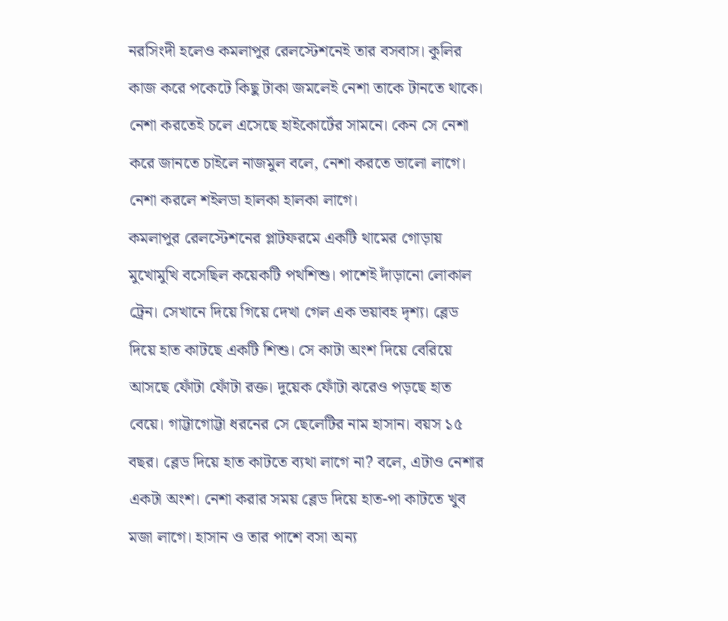নরসিংদী হলেও কমলাপুর রেলস্টেশনেই তার বসবাস। কুলির কাজ করে পকেটে কিছু টাকা জমলেই নেশা তাকে টানতে থাকে। নেশা করতেই চলে এসেছে হাইকোর্টের সামনে। কেন সে নেশা করে জানতে চাইলে নাজমুল বলে, নেশা করতে ভালো লাগে। নেশা করলে শইলডা হালকা হালকা লাগে।
কমলাপুর রেলস্টেশনের প্লাটফরমে একটি থামের গোড়ায় মুখোমুখি বসেছিল কয়েকটি পথশিশু। পাশেই দাঁড়ানো লোকাল ট্রেন। সেখানে দিয়ে গিয়ে দেখা গেল এক ভয়াবহ দৃশ্য। ব্লেড দিয়ে হাত কাটছে একটি শিশু। সে কাটা অংশ দিয়ে বেরিয়ে আসছে ফোঁটা ফোঁটা রক্ত। দুয়েক ফোঁটা ঝরেও পড়ছে হাত বেয়ে। গাট্টাগোট্টা ধরনের সে ছেলেটির নাম হাসান। বয়স ১৫ বছর। ব্লেড দিয়ে হাত কাটতে ব্যথা লাগে না? বলে, এটাও নেশার একটা অংশ। নেশা করার সময় ব্লেড দিয়ে হাত-পা কাটতে খুব মজা লাগে। হাসান ও তার পাশে বসা অন্য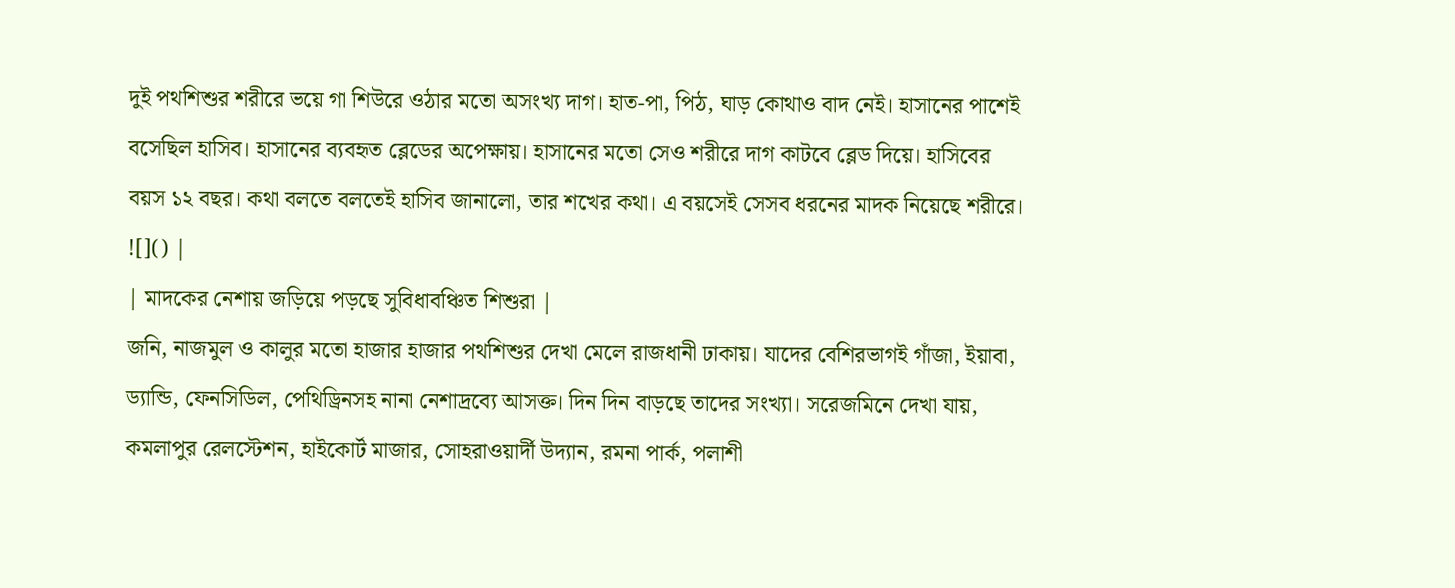দুই পথশিশুর শরীরে ভয়ে গা শিউরে ওঠার মতো অসংখ্য দাগ। হাত-পা, পিঠ, ঘাড় কোথাও বাদ নেই। হাসানের পাশেই বসেছিল হাসিব। হাসানের ব্যবহৃত ব্লেডের অপেক্ষায়। হাসানের মতো সেও শরীরে দাগ কাটবে ব্লেড দিয়ে। হাসিবের বয়স ১২ বছর। কথা বলতে বলতেই হাসিব জানালো, তার শখের কথা। এ বয়সেই সেসব ধরনের মাদক নিয়েছে শরীরে।
![]() |
| মাদকের নেশায় জড়িয়ে পড়ছে সুবিধাবঞ্চিত শিশুরা |
জনি, নাজমুল ও কালুর মতো হাজার হাজার পথশিশুর দেখা মেলে রাজধানী ঢাকায়। যাদের বেশিরভাগই গাঁজা, ইয়াবা, ড্যান্ডি, ফেনসিডিল, পেথিড্রিনসহ নানা নেশাদ্রব্যে আসক্ত। দিন দিন বাড়ছে তাদের সংখ্যা। সরেজমিনে দেখা যায়, কমলাপুর রেলস্টেশন, হাইকোর্ট মাজার, সোহরাওয়ার্দী উদ্যান, রমনা পার্ক, পলাশী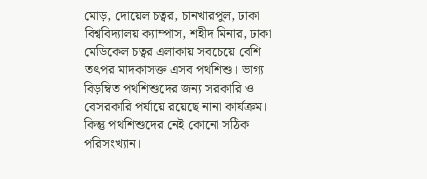মোড়, দোয়েল চত্বর, চানখারপুল, ঢাকা বিশ্ববিদ্যালয় ক্যাম্পাস, শহীদ মিনার, ঢাকা মেডিকেল চত্বর এলাকায় সবচেয়ে বেশি তৎপর মাদকাসক্ত এসব পথশিশু। ভাগ্য বিড়ম্বিত পথশিশুদের জন্য সরকারি ও বেসরকারি পর্যায়ে রয়েছে নানা কার্যক্রম। কিন্তু পথশিশুদের নেই কোনো সঠিক পরিসংখ্যান।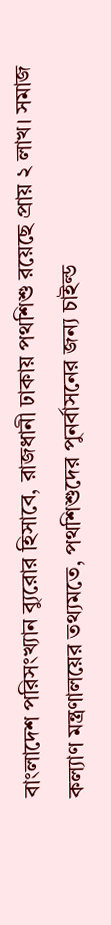বাংলাদেশ পরিসংখ্যান ব্যুরোর হিসাবে, রাজধানী ঢাকায় পথশিশু রয়েছে প্রায় ২ লাখ। সমাজ কল্যাণ মন্ত্রণালয়ের তথ্যমতে, পথশিশুদের পুনর্বাসনের জন্য চাইল্ড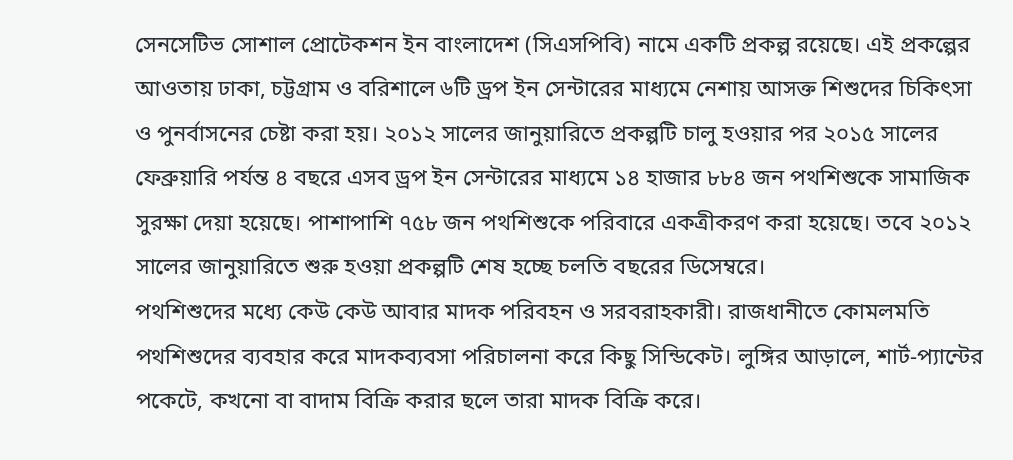সেনসেটিভ সোশাল প্রোটেকশন ইন বাংলাদেশ (সিএসপিবি) নামে একটি প্রকল্প রয়েছে। এই প্রকল্পের আওতায় ঢাকা, চট্টগ্রাম ও বরিশালে ৬টি ড্রপ ইন সেন্টারের মাধ্যমে নেশায় আসক্ত শিশুদের চিকিৎসা ও পুনর্বাসনের চেষ্টা করা হয়। ২০১২ সালের জানুয়ারিতে প্রকল্পটি চালু হওয়ার পর ২০১৫ সালের ফেব্রুয়ারি পর্যন্ত ৪ বছরে এসব ড্রপ ইন সেন্টারের মাধ্যমে ১৪ হাজার ৮৮৪ জন পথশিশুকে সামাজিক সুরক্ষা দেয়া হয়েছে। পাশাপাশি ৭৫৮ জন পথশিশুকে পরিবারে একত্রীকরণ করা হয়েছে। তবে ২০১২ সালের জানুয়ারিতে শুরু হওয়া প্রকল্পটি শেষ হচ্ছে চলতি বছরের ডিসেম্বরে।
পথশিশুদের মধ্যে কেউ কেউ আবার মাদক পরিবহন ও সরবরাহকারী। রাজধানীতে কোমলমতি পথশিশুদের ব্যবহার করে মাদকব্যবসা পরিচালনা করে কিছু সিন্ডিকেট। লুঙ্গির আড়ালে, শার্ট-প্যান্টের পকেটে, কখনো বা বাদাম বিক্রি করার ছলে তারা মাদক বিক্রি করে।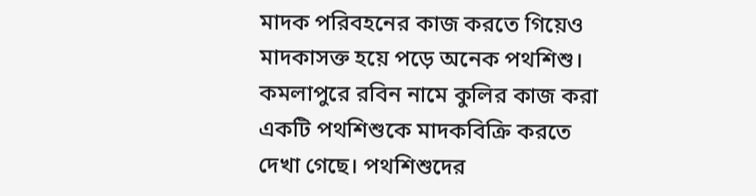মাদক পরিবহনের কাজ করতে গিয়েও মাদকাসক্ত হয়ে পড়ে অনেক পথশিশু। কমলাপুরে রবিন নামে কুলির কাজ করা একটি পথশিশুকে মাদকবিক্রি করতে দেখা গেছে। পথশিশুদের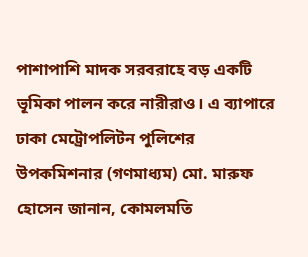পাশাপাশি মাদক সরবরাহে বড় একটি ভূমিকা পালন করে নারীরাও। এ ব্যাপারে ঢাকা মেট্রোপলিটন পুলিশের উপকমিশনার (গণমাধ্যম) মো. মারুফ হোসেন জানান, কোমলমতি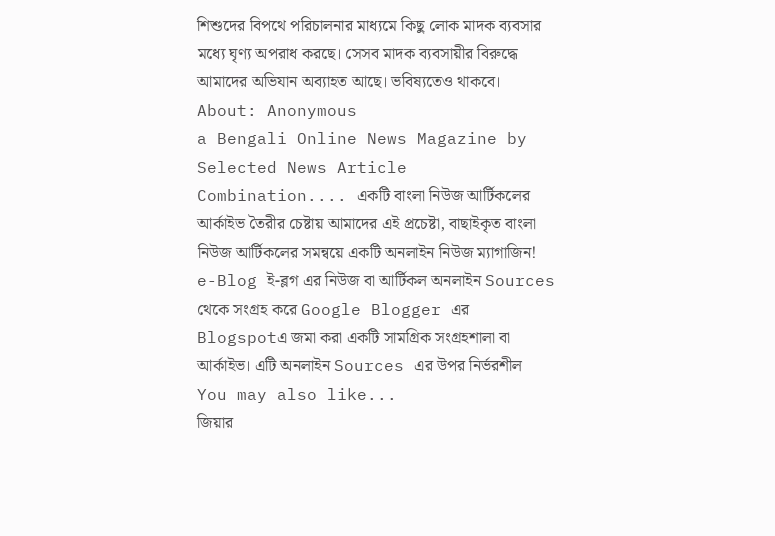শিশুদের বিপথে পরিচালনার মাধ্যমে কিছু লোক মাদক ব্যবসার মধ্যে ঘৃণ্য অপরাধ করছে। সেসব মাদক ব্যবসায়ীর বিরুদ্ধে আমাদের অভিযান অব্যাহত আছে। ভবিষ্যতেও থাকবে।
About: Anonymous
a Bengali Online News Magazine by Selected News Article Combination.... একটি বাংলা নিউজ আর্টিকলের আর্কাইভ তৈরীর চেষ্টায় আমাদের এই প্রচেষ্টা, বাছাইকৃত বাংলা নিউজ আর্টিকলের সমন্বয়ে একটি অনলাইন নিউজ ম্যাগাজিন! e-Blog ই-ব্লগ এর নিউজ বা আর্টিকল অনলাইন Sources থেকে সংগ্রহ করে Google Blogger এর Blogspotএ জমা করা একটি সামগ্রিক সংগ্রহশালা বা আর্কাইভ। এটি অনলাইন Sources এর উপর নির্ভরশীল
You may also like...
জিয়ার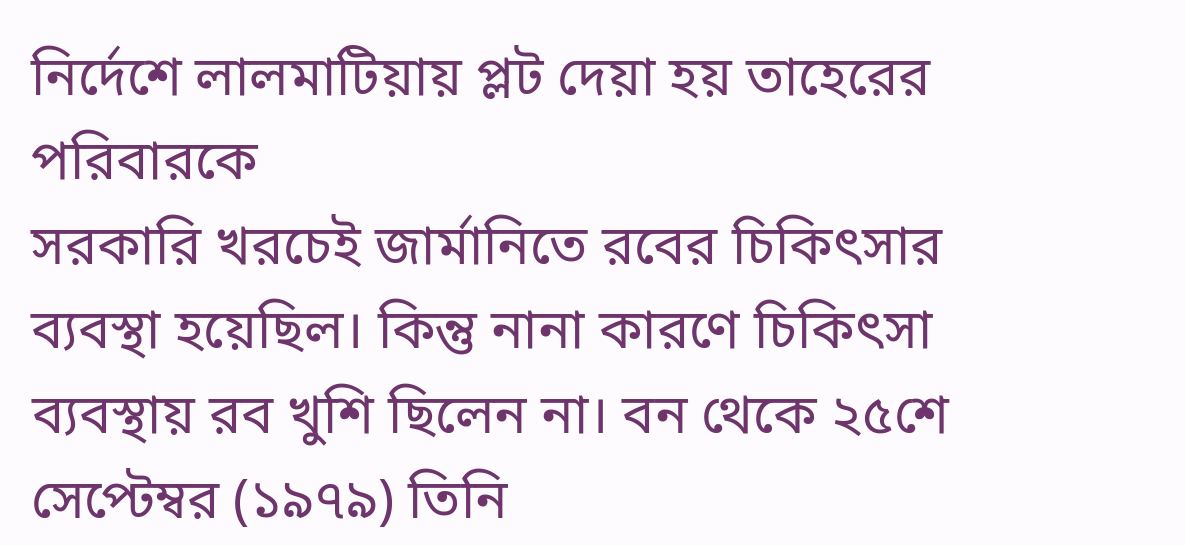নির্দেশে লালমাটিয়ায় প্লট দেয়া হয় তাহেরের পরিবারকে
সরকারি খরচেই জার্মানিতে রবের চিকিৎসার ব্যবস্থা হয়েছিল। কিন্তু নানা কারণে চিকিৎসা ব্যবস্থায় রব খুশি ছিলেন না। বন থেকে ২৫শে সেপ্টেম্বর (১৯৭৯) তিনি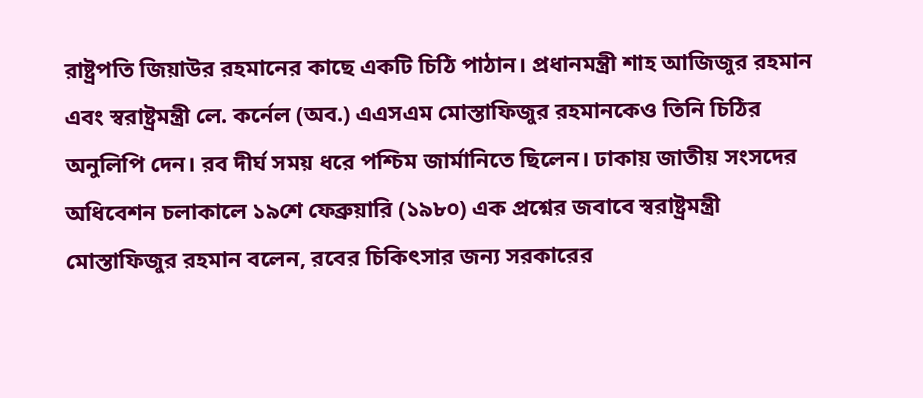রাষ্ট্রপতি জিয়াউর রহমানের কাছে একটি চিঠি পাঠান। প্রধানমন্ত্রী শাহ আজিজুর রহমান এবং স্বরাষ্ট্রমন্ত্রী লে. কর্নেল (অব.) এএসএম মোস্তাফিজুর রহমানকেও তিনি চিঠির অনুলিপি দেন। রব দীর্ঘ সময় ধরে পশ্চিম জার্মানিতে ছিলেন। ঢাকায় জাতীয় সংসদের অধিবেশন চলাকালে ১৯শে ফেব্রুয়ারি (১৯৮০) এক প্রশ্নের জবাবে স্বরাষ্ট্রমন্ত্রী মোস্তাফিজুর রহমান বলেন, রবের চিকিৎসার জন্য সরকারের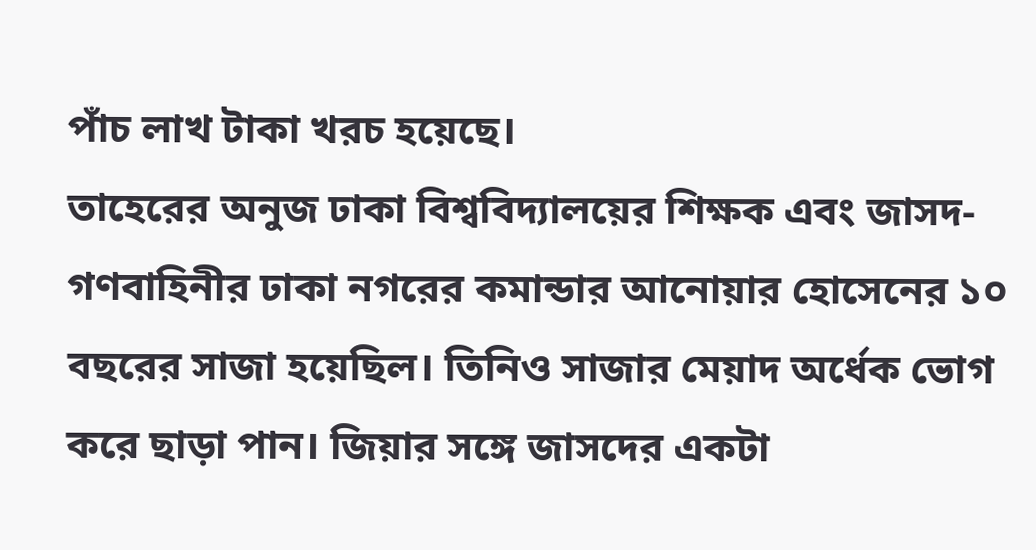পাঁচ লাখ টাকা খরচ হয়েছে।
তাহেরের অনুজ ঢাকা বিশ্ববিদ্যালয়ের শিক্ষক এবং জাসদ-গণবাহিনীর ঢাকা নগরের কমান্ডার আনোয়ার হোসেনের ১০ বছরের সাজা হয়েছিল। তিনিও সাজার মেয়াদ অর্ধেক ভোগ করে ছাড়া পান। জিয়ার সঙ্গে জাসদের একটা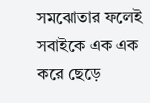সমঝোতার ফলেই সবাইকে এক এক করে ছেড়ে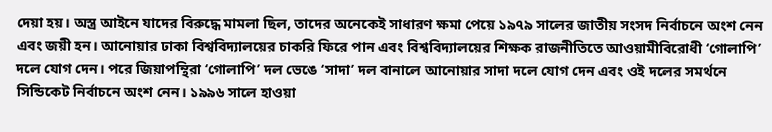দেয়া হয়। অস্ত্র আইনে যাদের বিরুদ্ধে মামলা ছিল, তাদের অনেকেই সাধারণ ক্ষমা পেয়ে ১৯৭৯ সালের জাতীয় সংসদ নির্বাচনে অংশ নেন এবং জয়ী হন। আনোয়ার ঢাকা বিশ্ববিদ্যালয়ের চাকরি ফিরে পান এবং বিশ্ববিদ্যালয়ের শিক্ষক রাজনীতিতে আওয়ামীবিরোধী ‘গোলাপি’ দলে যোগ দেন। পরে জিয়াপন্থিরা ‘গোলাপি’ দল ভেঙে ‘সাদা’ দল বানালে আনোয়ার সাদা দলে যোগ দেন এবং ওই দলের সমর্থনে সিন্ডিকেট নির্বাচনে অংশ নেন। ১৯৯৬ সালে হাওয়া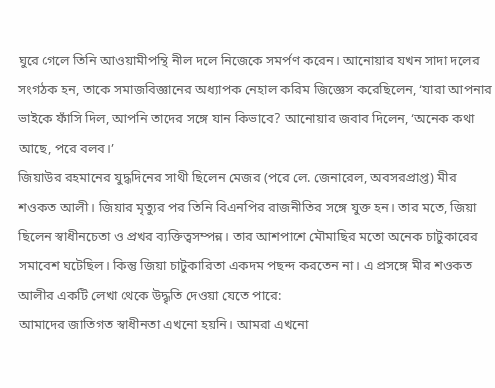ঘুরে গেলে তিনি আওয়ামীপন্থি নীল দলে নিজেকে সমর্পণ করেন। আনোয়ার যখন সাদা দলের সংগঠক হন, তাকে সমাজবিজ্ঞানের অধ্যাপক নেহাল করিম জিজ্ঞেস করেছিলেন, ‘যারা আপনার ভাইকে ফাঁসি দিল, আপনি তাদের সঙ্গে যান কিভাবে? আনোয়ার জবাব দিলেন, ‘অনেক কথা আছে, পরে বলব।’
জিয়াউর রহমানের যুদ্ধদিনের সাথী ছিলেন মেজর (পরে লে. জেনারেল, অবসরপ্রাপ্ত) মীর শওকত আলী। জিয়ার মৃত্যুর পর তিনি বিএনপির রাজনীতির সঙ্গে যুক্ত হন। তার মতে, জিয়া ছিলেন স্বাধীনচেতা ও প্রখর ব্যক্তিত্বসম্পন্ন। তার আশপাশে মৌমাছির মতো অনেক চাটুকারের সমাবেশ ঘটেছিল। কিন্তু জিয়া চাটুকারিতা একদম পছন্দ করতেন না। এ প্রসঙ্গে মীর শওকত আলীর একটি লেখা থেকে উদ্ধৃতি দেওয়া যেতে পারে:
আমাদের জাতিগত স্বাধীনতা এখনো হয়নি। আমরা এখনো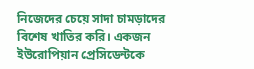নিজেদের চেয়ে সাদা চামড়াদের বিশেষ খাতির করি। একজন ইউরোপিয়ান প্রেসিডেন্টকে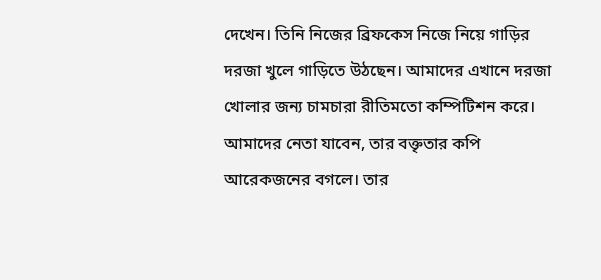দেখেন। তিনি নিজের ব্রিফকেস নিজে নিয়ে গাড়ির দরজা খুলে গাড়িতে উঠছেন। আমাদের এখানে দরজা খোলার জন্য চামচারা রীতিমতো কম্পিটিশন করে। আমাদের নেতা যাবেন, তার বক্তৃতার কপি আরেকজনের বগলে। তার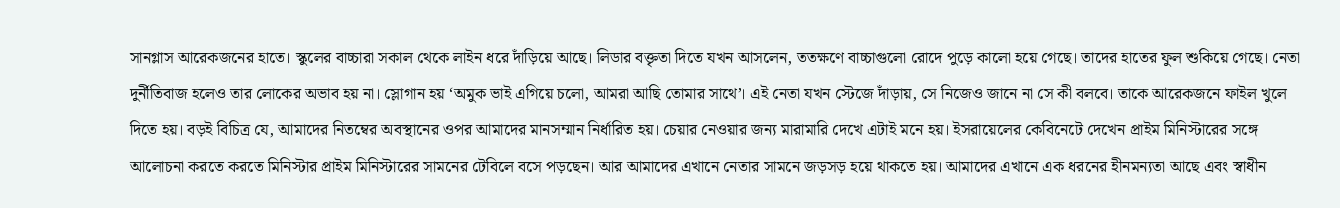সানগ্লাস আরেকজনের হাতে। স্কুলের বাচ্চারা সকাল থেকে লাইন ধরে দাঁড়িয়ে আছে। লিডার বক্তৃতা দিতে যখন আসলেন, ততক্ষণে বাচ্চাগুলো রোদে পুড়ে কালো হয়ে গেছে। তাদের হাতের ফুল শুকিয়ে গেছে। নেতা দুর্নীতিবাজ হলেও তার লোকের অভাব হয় না। স্লোগান হয় ‘অমুক ভাই এগিয়ে চলো, আমরা আছি তোমার সাথে’। এই নেতা যখন স্টেজে দাঁড়ায়, সে নিজেও জানে না সে কী বলবে। তাকে আরেকজনে ফাইল খুলে দিতে হয়। বড়ই বিচিত্র যে, আমাদের নিতম্বের অবস্থানের ওপর আমাদের মানসম্মান নির্ধারিত হয়। চেয়ার নেওয়ার জন্য মারামারি দেখে এটাই মনে হয়। ইসরায়েলের কেবিনেটে দেখেন প্রাইম মিনিস্টারের সঙ্গে আলোচনা করতে করতে মিনিস্টার প্রাইম মিনিস্টারের সামনের টেবিলে বসে পড়ছেন। আর আমাদের এখানে নেতার সামনে জড়সড় হয়ে থাকতে হয়। আমাদের এখানে এক ধরনের হীনমন্যতা আছে এবং স্বাধীন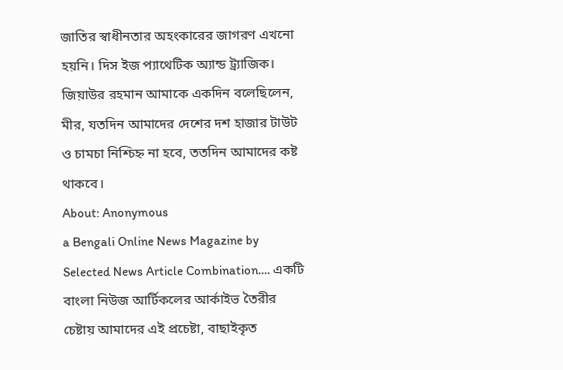জাতির স্বাধীনতার অহংকারের জাগরণ এখনো হয়নি। দিস ইজ প্যাথেটিক অ্যান্ড ট্র্যাজিক। জিয়াউর রহমান আমাকে একদিন বলেছিলেন, মীর, যতদিন আমাদের দেশের দশ হাজার টাউট ও চামচা নিশ্চিহ্ন না হবে, ততদিন আমাদের কষ্ট থাকবে।
About: Anonymous
a Bengali Online News Magazine by Selected News Article Combination.... একটি বাংলা নিউজ আর্টিকলের আর্কাইভ তৈরীর চেষ্টায় আমাদের এই প্রচেষ্টা, বাছাইকৃত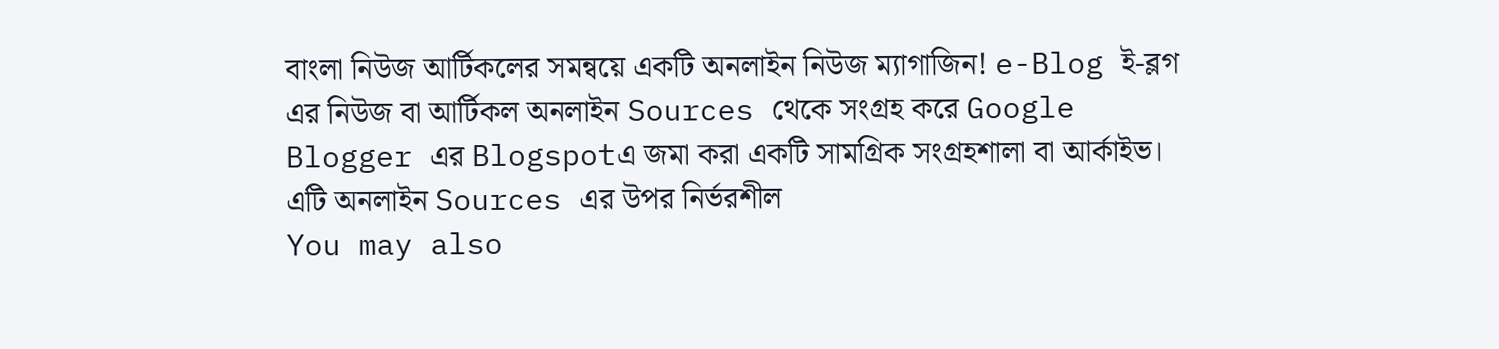বাংলা নিউজ আর্টিকলের সমন্বয়ে একটি অনলাইন নিউজ ম্যাগাজিন! e-Blog ই-ব্লগ এর নিউজ বা আর্টিকল অনলাইন Sources থেকে সংগ্রহ করে Google Blogger এর Blogspotএ জমা করা একটি সামগ্রিক সংগ্রহশালা বা আর্কাইভ। এটি অনলাইন Sources এর উপর নির্ভরশীল
You may also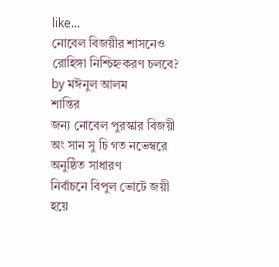like...
নোবেল বিজয়ীর শাসনেও রোহিঙ্গা নিশ্চিহ্নকরণ চলবে? by মঈনুল আলম
শান্তির
জন্য নোবেল পুরস্কার বিজয়ী অং সান সু চি গত নভেম্বরে অনুষ্ঠিত সাধারণ
নির্বাচনে বিপুল ভোটে জয়ী হয়ে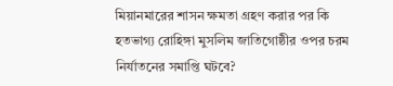মিয়ানমারের শাসন ক্ষমতা গ্রহণ করার পর কি
হতভাগ্য রোহিঙ্গা মুসলিম জাতিগোষ্ঠীর ওপর চরম নির্যাতনের সমাপ্তি ঘটবে?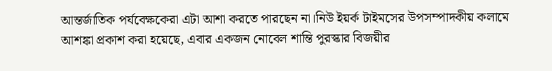আন্তর্জাতিক পর্যবেক্ষকেরা এটা আশা করতে পারছেন না।নিউ ইয়র্ক টাইমসের উপসম্পাদকীয় কলামে আশঙ্কা প্রকাশ করা হয়েছে, এবার একজন নোবেল শান্তি পুরস্কার বিজয়ীর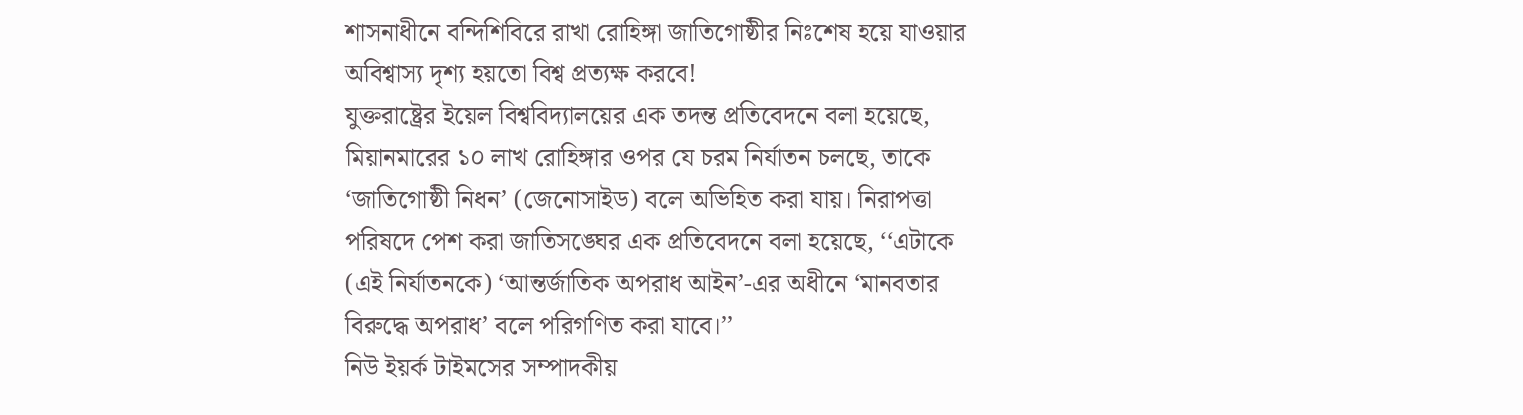শাসনাধীনে বন্দিশিবিরে রাখা রোহিঙ্গা জাতিগোষ্ঠীর নিঃশেষ হয়ে যাওয়ার অবিশ্বাস্য দৃশ্য হয়তো বিশ্ব প্রত্যক্ষ করবে!
যুক্তরাষ্ট্রের ইয়েল বিশ্ববিদ্যালয়ের এক তদন্ত প্রতিবেদনে বলা হয়েছে, মিয়ানমারের ১০ লাখ রোহিঙ্গার ওপর যে চরম নির্যাতন চলছে, তাকে ‘জাতিগোষ্ঠী নিধন’ (জেনোসাইড) বলে অভিহিত করা যায়। নিরাপত্তা পরিষদে পেশ করা জাতিসঙ্ঘের এক প্রতিবেদনে বলা হয়েছে, ‘‘এটাকে (এই নির্যাতনকে) ‘আন্তর্জাতিক অপরাধ আইন’-এর অধীনে ‘মানবতার বিরুদ্ধে অপরাধ’ বলে পরিগণিত করা যাবে।’’
নিউ ইয়র্ক টাইমসের সম্পাদকীয়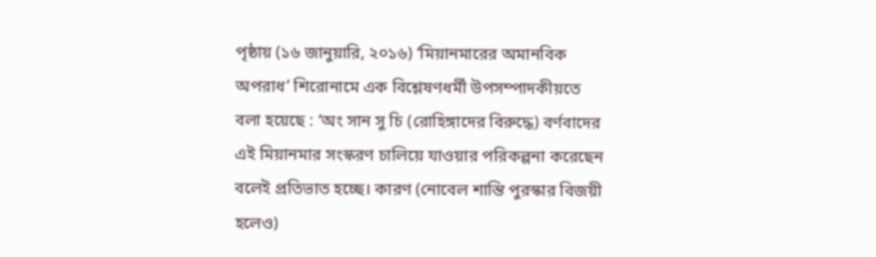পৃষ্ঠায় (১৬ জানুয়ারি, ২০১৬) ‘মিয়ানমারের অমানবিক অপরাধ’ শিরোনামে এক বিশ্লেষণধর্মী উপসম্পাদকীয়তে বলা হয়েছে : ‘অং সান সু চি (রোহিঙ্গাদের বিরুদ্ধে) বর্ণবাদের এই মিয়ানমার সংস্করণ চালিয়ে যাওয়ার পরিকল্পনা করেছেন বলেই প্রতিভাত হচ্ছে। কারণ (নোবেল শান্তি পুরস্কার বিজয়ী হলেও)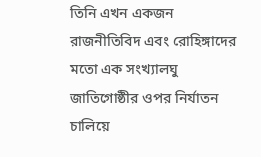তিনি এখন একজন রাজনীতিবিদ এবং রোহিঙ্গাদের মতো এক সংখ্যালঘু জাতিগোষ্ঠীর ওপর নির্যাতন চালিয়ে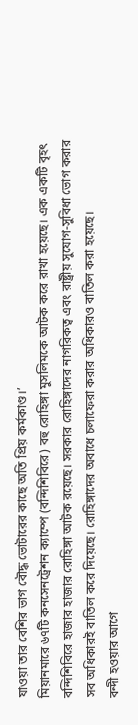যাওয়া তার বেশির ভাগ বৌদ্ধ ভোটারের কাছে অতি প্রিয় কর্মকাণ্ড।’
মিয়ানমারে ৬৭টি কনসেনট্রেশন ক্যাম্পে (বন্দিশিবিরে) বহু রোহিঙ্গা মুসলিমকে আটক করে রাখা হয়েছে। এক একটি বৃহৎ বন্দিশিবিরে হাজার হাজার রোহিঙ্গা আটক রয়েছে। সরকার রোহিঙ্গাদের নাগরিকত্ব এবং রাষ্ট্রীয় সুযোগ-সুবিধা ভোগ করার সব অধিকারই বাতিল করে দিয়েছে। রোহিঙ্গাদের অবাধে চলাফেরা করার অধিকারও বাতিল করা হয়েছে।
বন্দী হওয়ার আগে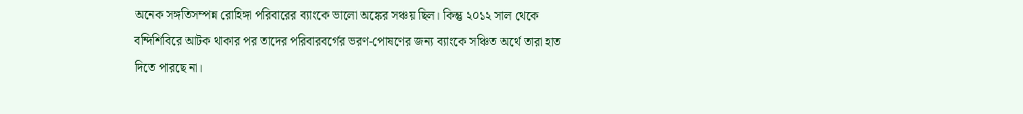অনেক সঙ্গতিসম্পন্ন রোহিঙ্গা পরিবারের ব্যাংকে ভালো অঙ্কের সঞ্চয় ছিল। কিন্তু ২০১২ সাল থেকে বন্দিশিবিরে আটক থাকার পর তাদের পরিবারবর্গের ভরণ-পোষণের জন্য ব্যাংকে সঞ্চিত অর্থে তারা হাত দিতে পারছে না।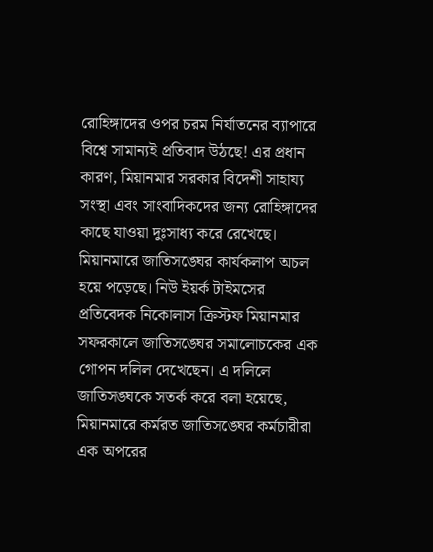রোহিঙ্গাদের ওপর চরম নির্যাতনের ব্যাপারে বিশ্বে সামান্যই প্রতিবাদ উঠছে! এর প্রধান কারণ, মিয়ানমার সরকার বিদেশী সাহায্য সংস্থা এবং সাংবাদিকদের জন্য রোহিঙ্গাদের কাছে যাওয়া দুঃসাধ্য করে রেখেছে।
মিয়ানমারে জাতিসঙ্ঘের কার্যকলাপ অচল হয়ে পড়েছে। নিউ ইয়র্ক টাইমসের প্রতিবেদক নিকোলাস ক্রিস্টফ মিয়ানমার সফরকালে জাতিসঙ্ঘের সমালোচকের এক গোপন দলিল দেখেছেন। এ দলিলে জাতিসঙ্ঘকে সতর্ক করে বলা হয়েছে, মিয়ানমারে কর্মরত জাতিসঙ্ঘের কর্মচারীরা এক অপরের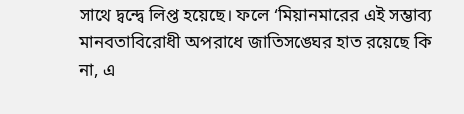সাথে দ্বন্দ্বে লিপ্ত হয়েছে। ফলে ‘মিয়ানমারের এই সম্ভাব্য মানবতাবিরোধী অপরাধে জাতিসঙ্ঘের হাত রয়েছে কি না, এ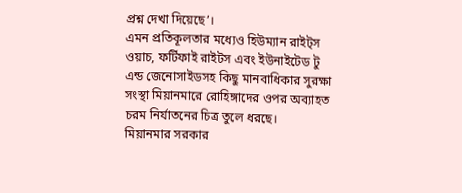প্রশ্ন দেখা দিয়েছে’।
এমন প্রতিকূলতার মধ্যেও হিউম্যান রাইট্স ওয়াচ, ফর্টিফাই রাইটস এবং ইউনাইটেড টু এন্ড জেনোসাইডসহ কিছু মানবাধিকার সুরক্ষা সংস্থা মিয়ানমারে রোহিঙ্গাদের ওপর অব্যাহত চরম নির্যাতনের চিত্র তুলে ধরছে।
মিয়ানমার সরকার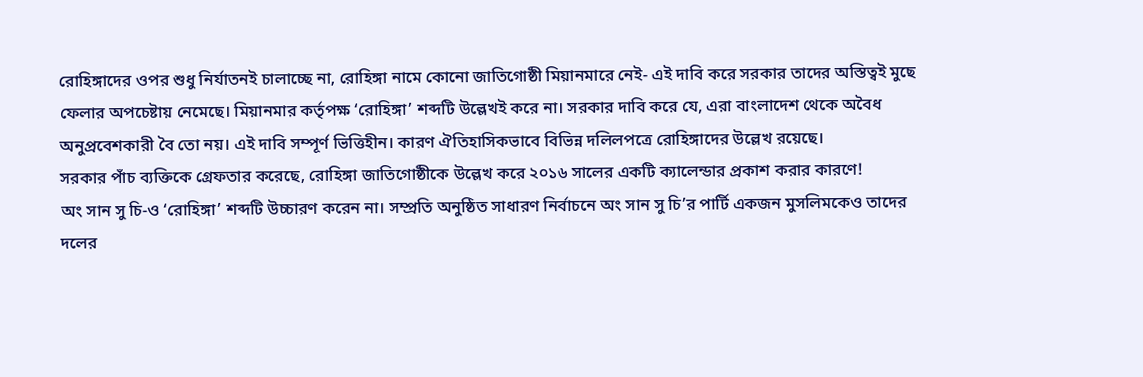রোহিঙ্গাদের ওপর শুধু নির্যাতনই চালাচ্ছে না, রোহিঙ্গা নামে কোনো জাতিগোষ্ঠী মিয়ানমারে নেই- এই দাবি করে সরকার তাদের অস্তিত্বই মুছে ফেলার অপচেষ্টায় নেমেছে। মিয়ানমার কর্তৃপক্ষ ‘রোহিঙ্গা’ শব্দটি উল্লেখই করে না। সরকার দাবি করে যে, এরা বাংলাদেশ থেকে অবৈধ অনুপ্রবেশকারী বৈ তো নয়। এই দাবি সম্পূর্ণ ভিত্তিহীন। কারণ ঐতিহাসিকভাবে বিভিন্ন দলিলপত্রে রোহিঙ্গাদের উল্লেখ রয়েছে।
সরকার পাঁচ ব্যক্তিকে গ্রেফতার করেছে, রোহিঙ্গা জাতিগোষ্ঠীকে উল্লেখ করে ২০১৬ সালের একটি ক্যালেন্ডার প্রকাশ করার কারণে!
অং সান সু চি-ও ‘রোহিঙ্গা’ শব্দটি উচ্চারণ করেন না। সম্প্রতি অনুষ্ঠিত সাধারণ নির্বাচনে অং সান সু চি’র পার্টি একজন মুসলিমকেও তাদের দলের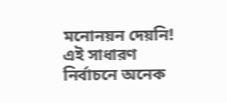মনোনয়ন দেয়নি!
এই সাধারণ নির্বাচনে অনেক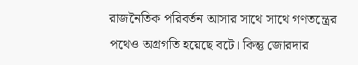রাজনৈতিক পরিবর্তন আসার সাথে সাথে গণতন্ত্রের পথেও অগ্রগতি হয়েছে বটে। কিন্তু জোরদার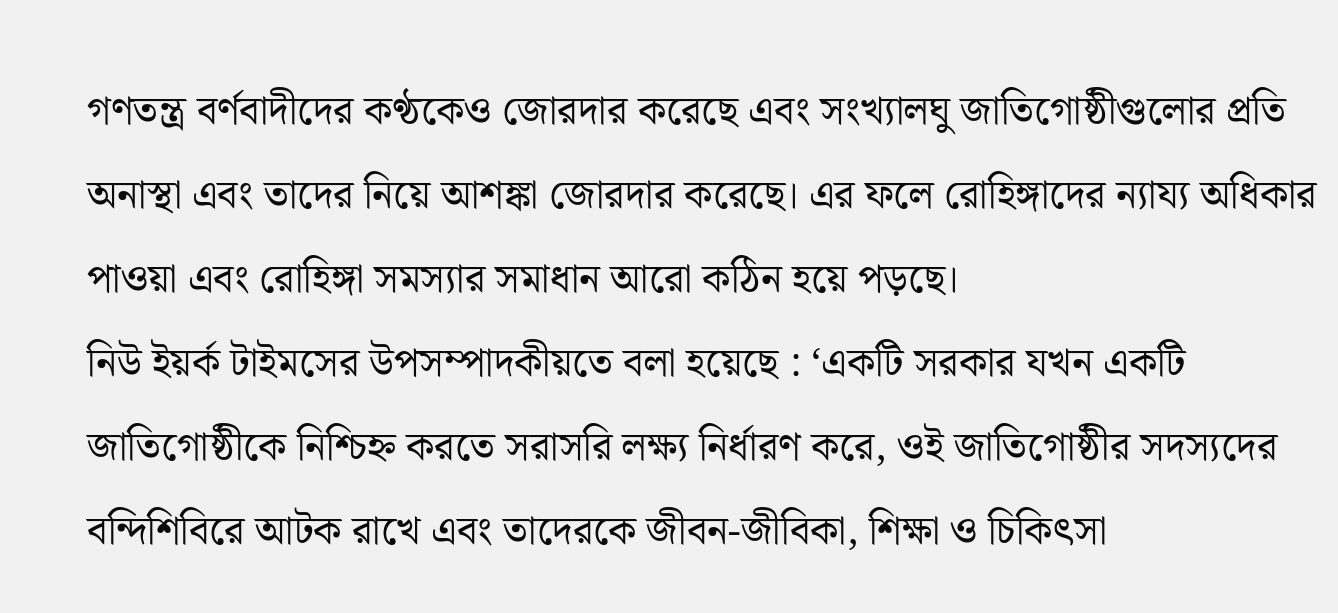গণতন্ত্র বর্ণবাদীদের কণ্ঠকেও জোরদার করেছে এবং সংখ্যালঘু জাতিগোষ্ঠীগুলোর প্রতি অনাস্থা এবং তাদের নিয়ে আশঙ্কা জোরদার করেছে। এর ফলে রোহিঙ্গাদের ন্যায্য অধিকার পাওয়া এবং রোহিঙ্গা সমস্যার সমাধান আরো কঠিন হয়ে পড়ছে।
নিউ ইয়র্ক টাইমসের উপসম্পাদকীয়তে বলা হয়েছে : ‘একটি সরকার যখন একটি জাতিগোষ্ঠীকে নিশ্চিহ্ন করতে সরাসরি লক্ষ্য নির্ধারণ করে, ওই জাতিগোষ্ঠীর সদস্যদের বন্দিশিবিরে আটক রাখে এবং তাদেরকে জীবন-জীবিকা, শিক্ষা ও চিকিৎসা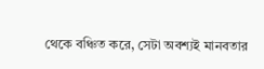থেকে বঞ্চিত করে, সেটা অবশ্যই মানবতার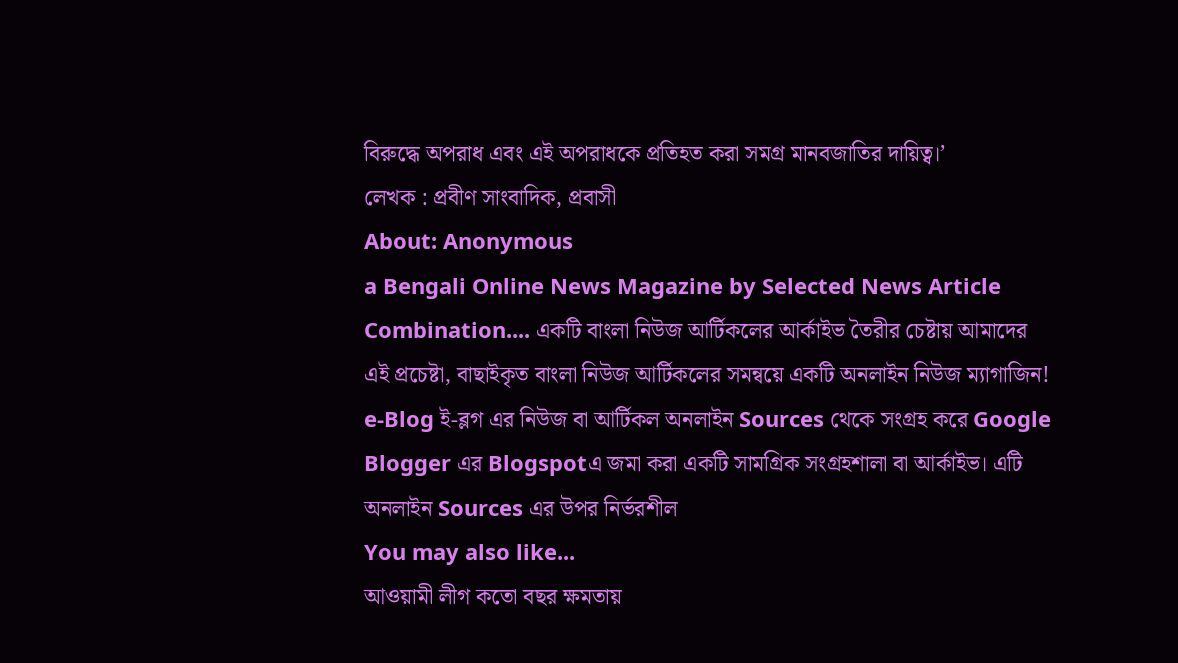বিরুদ্ধে অপরাধ এবং এই অপরাধকে প্রতিহত করা সমগ্র মানবজাতির দায়িত্ব।’
লেখক : প্রবীণ সাংবাদিক, প্রবাসী
About: Anonymous
a Bengali Online News Magazine by Selected News Article Combination.... একটি বাংলা নিউজ আর্টিকলের আর্কাইভ তৈরীর চেষ্টায় আমাদের এই প্রচেষ্টা, বাছাইকৃত বাংলা নিউজ আর্টিকলের সমন্বয়ে একটি অনলাইন নিউজ ম্যাগাজিন! e-Blog ই-ব্লগ এর নিউজ বা আর্টিকল অনলাইন Sources থেকে সংগ্রহ করে Google Blogger এর Blogspotএ জমা করা একটি সামগ্রিক সংগ্রহশালা বা আর্কাইভ। এটি অনলাইন Sources এর উপর নির্ভরশীল
You may also like...
আওয়ামী লীগ কতো বছর ক্ষমতায়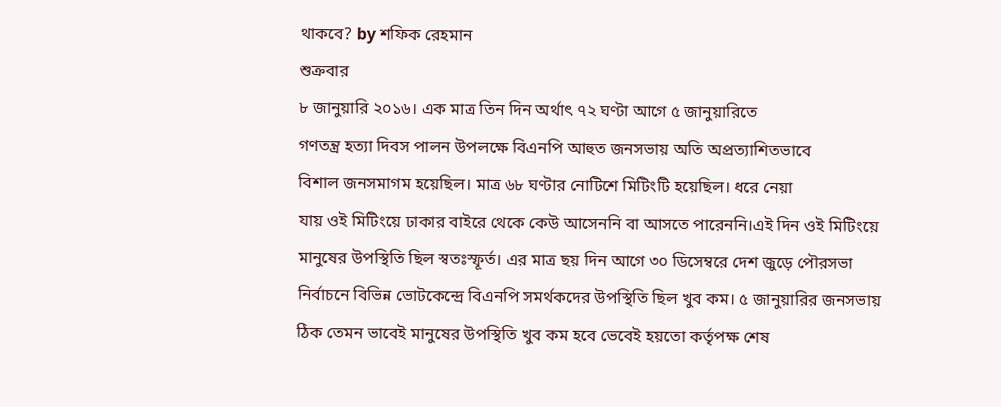থাকবে? by শফিক রেহমান
শুক্রবার
৮ জানুয়ারি ২০১৬। এক মাত্র তিন দিন অর্থাৎ ৭২ ঘণ্টা আগে ৫ জানুয়ারিতে
গণতন্ত্র হত্যা দিবস পালন উপলক্ষে বিএনপি আহুত জনসভায় অতি অপ্রত্যাশিতভাবে
বিশাল জনসমাগম হয়েছিল। মাত্র ৬৮ ঘণ্টার নোটিশে মিটিংটি হয়েছিল। ধরে নেয়া
যায় ওই মিটিংয়ে ঢাকার বাইরে থেকে কেউ আসেননি বা আসতে পারেননি।এই দিন ওই মিটিংয়ে মানুষের উপস্থিতি ছিল স্বতঃস্ফূর্ত। এর মাত্র ছয় দিন আগে ৩০ ডিসেম্বরে দেশ জুড়ে পৌরসভা নির্বাচনে বিভিন্ন ভোটকেন্দ্রে বিএনপি সমর্থকদের উপস্থিতি ছিল খুব কম। ৫ জানুয়ারির জনসভায় ঠিক তেমন ভাবেই মানুষের উপস্থিতি খুব কম হবে ভেবেই হয়তো কর্তৃপক্ষ শেষ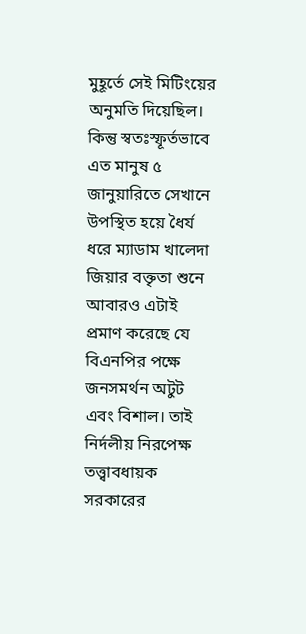মুহূর্তে সেই মিটিংয়ের অনুমতি দিয়েছিল। কিন্তু স্বতঃস্ফূর্তভাবে এত মানুষ ৫ জানুয়ারিতে সেখানে উপস্থিত হয়ে ধৈর্য ধরে ম্যাডাম খালেদা জিয়ার বক্তৃতা শুনে আবারও এটাই প্রমাণ করেছে যে বিএনপির পক্ষে জনসমর্থন অটুট এবং বিশাল। তাই নির্দলীয় নিরপেক্ষ তত্ত্বাবধায়ক সরকারের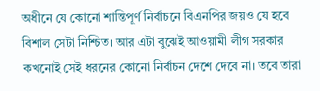অধীনে যে কোনো শান্তিপূর্ণ নির্বাচনে বিএনপির জয়ও যে হবে বিশাল সেটা নিশ্চিত। আর এটা বুঝেই আওয়ামী লীগ সরকার কখনোই সেই ধরনের কোনো নির্বাচন দেশে দেবে না। তবে তারা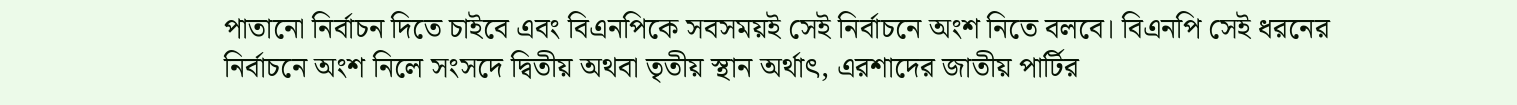পাতানো নির্বাচন দিতে চাইবে এবং বিএনপিকে সবসময়ই সেই নির্বাচনে অংশ নিতে বলবে। বিএনপি সেই ধরনের নির্বাচনে অংশ নিলে সংসদে দ্বিতীয় অথবা তৃতীয় স্থান অর্থাৎ, এরশাদের জাতীয় পার্টির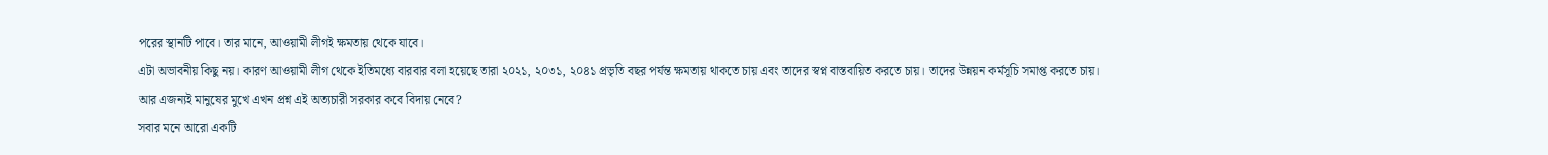পরের স্থানটি পাবে। তার মানে, আওয়ামী লীগই ক্ষমতায় থেকে যাবে।
এটা অভাবনীয় কিছু নয়। কারণ আওয়ামী লীগ থেকে ইতিমধ্যে বারবার বলা হয়েছে তারা ২০২১, ২০৩১, ২০৪১ প্রভৃতি বছর পর্যন্ত ক্ষমতায় থাকতে চায় এবং তাদের স্বপ্ন বাস্তবায়িত করতে চায়। তাদের উন্নয়ন কর্মসূচি সমাপ্ত করতে চায়।
আর এজন্যই মানুষের মুখে এখন প্রশ্ন এই অত্যচারী সরকার কবে বিদায় নেবে?
সবার মনে আরো একটি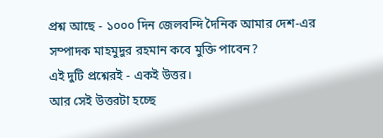প্রশ্ন আছে - ১০০০ দিন জেলবন্দি দৈনিক আমার দেশ-এর সম্পাদক মাহমুদুর রহমান কবে মুক্তি পাবেন?
এই দুটি প্রশ্নেরই - একই উত্তর।
আর সেই উত্তরটা হচ্ছে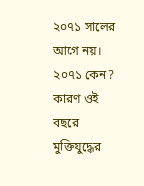২০৭১ সালের আগে নয়।
২০৭১ কেন? কারণ ওই বছরে মুক্তিযুদ্ধের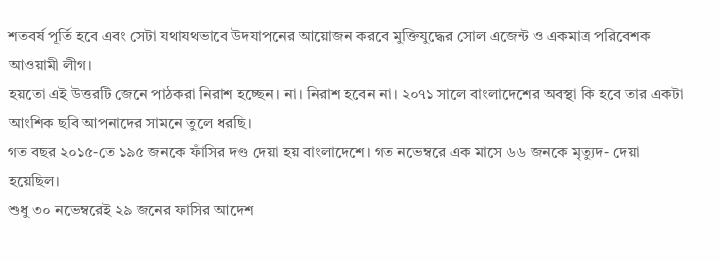শতবর্ষ পূর্তি হবে এবং সেটা যথাযথভাবে উদযাপনের আয়োজন করবে মুক্তিযুদ্ধের সোল এজেন্ট ও একমাত্র পরিবেশক আওয়ামী লীগ।
হয়তো এই উত্তরটি জেনে পাঠকরা নিরাশ হচ্ছেন। না। নিরাশ হবেন না। ২০৭১ সালে বাংলাদেশের অবস্থা কি হবে তার একটা আংশিক ছবি আপনাদের সামনে তুলে ধরছি।
গত বছর ২০১৫-তে ১৯৫ জনকে ফাঁসির দণ্ড দেয়া হয় বাংলাদেশে। গত নভেম্বরে এক মাসে ৬৬ জনকে মৃত্যুদ- দেয়া হয়েছিল।
শুধু ৩০ নভেম্বরেই ২৯ জনের ফাসির আদেশ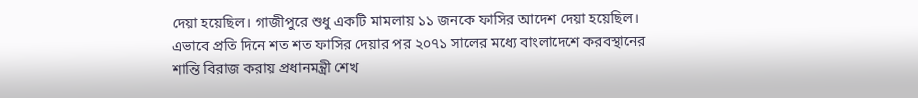দেয়া হয়েছিল। গাজীপুরে শুধু একটি মামলায় ১১ জনকে ফাসির আদেশ দেয়া হয়েছিল। এভাবে প্রতি দিনে শত শত ফাসির দেয়ার পর ২০৭১ সালের মধ্যে বাংলাদেশে করবস্থানের শান্তি বিরাজ করায় প্রধানমন্ত্রী শেখ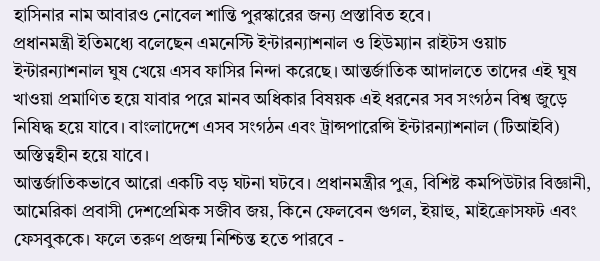হাসিনার নাম আবারও নোবেল শান্তি পুরস্কারের জন্য প্রস্তাবিত হবে।
প্রধানমন্ত্রী ইতিমধ্যে বলেছেন এমনেস্টি ইন্টারন্যাশনাল ও হিউম্যান রাইটস ওয়াচ ইন্টারন্যাশনাল ঘুষ খেয়ে এসব ফাসির নিন্দা করেছে। আন্তর্জাতিক আদালতে তাদের এই ঘুষ খাওয়া প্রমাণিত হয়ে যাবার পরে মানব অধিকার বিষয়ক এই ধরনের সব সংগঠন বিশ্ব জুড়ে নিষিদ্ধ হয়ে যাবে। বাংলাদেশে এসব সংগঠন এবং ট্রান্সপারেন্সি ইন্টারন্যাশনাল (টিআইবি) অস্তিত্বহীন হয়ে যাবে।
আন্তর্জাতিকভাবে আরো একটি বড় ঘটনা ঘটবে। প্রধানমন্ত্রীর পুত্র, বিশিষ্ট কমপিউটার বিজ্ঞানী, আমেরিকা প্রবাসী দেশপ্রেমিক সজীব জয়, কিনে ফেলবেন গুগল, ইয়াহু, মাইক্রোসফট এবং ফেসবুককে। ফলে তরুণ প্রজন্ম নিশ্চিন্ত হতে পারবে -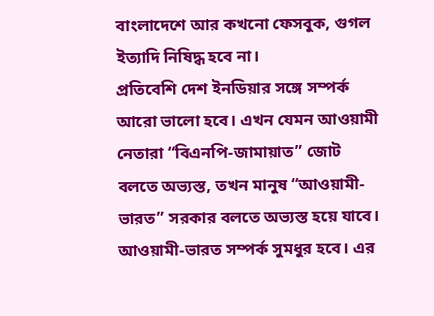বাংলাদেশে আর কখনো ফেসবুক, গুগল ইত্যাদি নিষিদ্ধ হবে না।
প্রতিবেশি দেশ ইনডিয়ার সঙ্গে সম্পর্ক আরো ভালো হবে। এখন যেমন আওয়ামী নেতারা “বিএনপি-জামায়াত” জোট বলতে অভ্যস্ত, তখন মানুষ “আওয়ামী-ভারত” সরকার বলতে অভ্যস্ত হয়ে যাবে। আওয়ামী-ভারত সম্পর্ক সুমধুর হবে। এর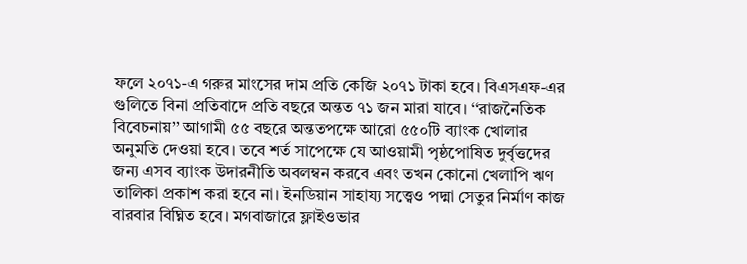ফলে ২০৭১-এ গরুর মাংসের দাম প্রতি কেজি ২০৭১ টাকা হবে। বিএসএফ-এর গুলিতে বিনা প্রতিবাদে প্রতি বছরে অন্তত ৭১ জন মারা যাবে। ‘‘রাজনৈতিক বিবেচনায়’’ আগামী ৫৫ বছরে অন্ততপক্ষে আরো ৫৫০টি ব্যাংক খোলার অনুমতি দেওয়া হবে। তবে শর্ত সাপেক্ষে যে আওয়ামী পৃষ্ঠপোষিত দুর্বৃত্তদের জন্য এসব ব্যাংক উদারনীতি অবলম্বন করবে এবং তখন কোনো খেলাপি ঋণ তালিকা প্রকাশ করা হবে না। ইনডিয়ান সাহায্য সত্ত্বেও পদ্মা সেতুর নির্মাণ কাজ বারবার বিঘ্নিত হবে। মগবাজারে ফ্লাইওভার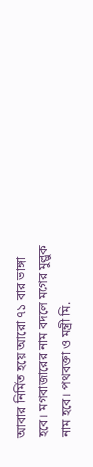আবার নির্মিত হয়ে আরো ৭১ বার ভাঙ্গা হবে। মগবাজারের নাম বদলে মগের মুল্লুক নাম হবে। পথবক্তা ও মন্ত্রী মি.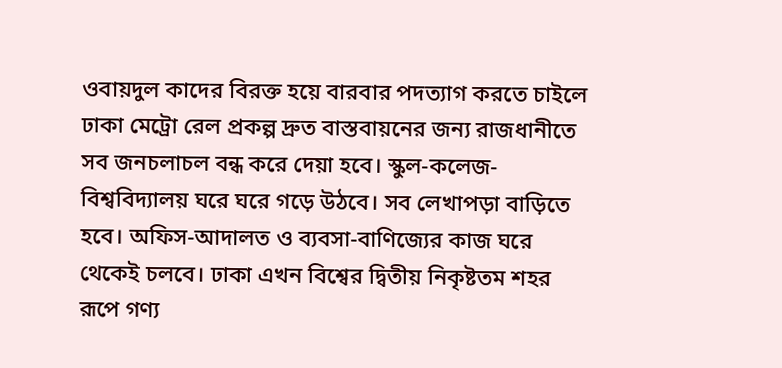ওবায়দুল কাদের বিরক্ত হয়ে বারবার পদত্যাগ করতে চাইলে ঢাকা মেট্রো রেল প্রকল্প দ্রুত বাস্তবায়নের জন্য রাজধানীতে সব জনচলাচল বন্ধ করে দেয়া হবে। স্কুল-কলেজ-বিশ্ববিদ্যালয় ঘরে ঘরে গড়ে উঠবে। সব লেখাপড়া বাড়িতে হবে। অফিস-আদালত ও ব্যবসা-বাণিজ্যের কাজ ঘরে থেকেই চলবে। ঢাকা এখন বিশ্বের দ্বিতীয় নিকৃষ্টতম শহর রূপে গণ্য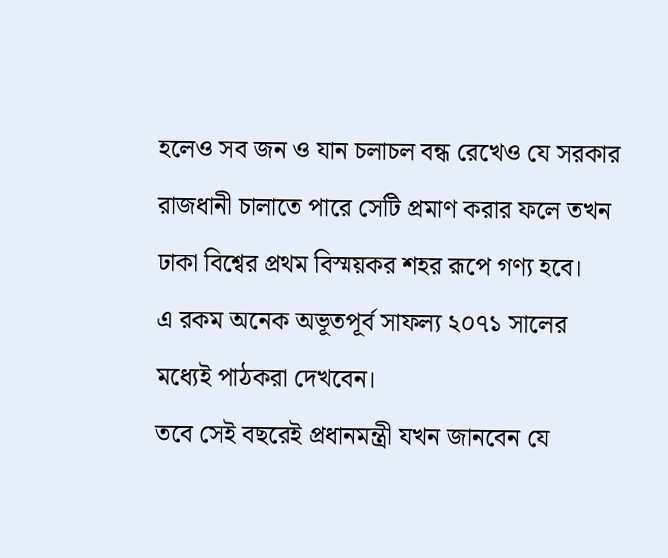হলেও সব জন ও যান চলাচল বন্ধ রেখেও যে সরকার রাজধানী চালাতে পারে সেটি প্রমাণ করার ফলে তখন ঢাকা বিশ্বের প্রথম বিস্ময়কর শহর রূপে গণ্য হবে।
এ রকম অনেক অভূতপূর্ব সাফল্য ২০৭১ সালের মধ্যেই পাঠকরা দেখবেন।
তবে সেই বছরেই প্রধানমন্ত্রী যখন জানবেন যে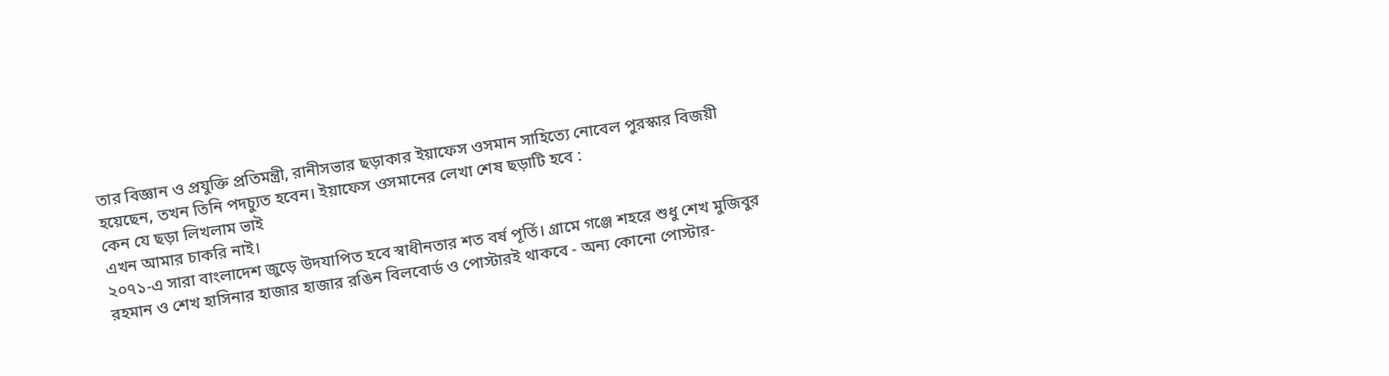তার বিজ্ঞান ও প্রযুক্তি প্রতিমন্ত্রী, রানীসভার ছড়াকার ইয়াফেস ওসমান সাহিত্যে নোবেল পুরস্কার বিজয়ী হয়েছেন, তখন তিনি পদচ্যুত হবেন। ইয়াফেস ওসমানের লেখা শেষ ছড়াটি হবে :
কেন যে ছড়া লিখলাম ভাই
এখন আমার চাকরি নাই।
২০৭১-এ সারা বাংলাদেশ জুড়ে উদযাপিত হবে স্বাধীনতার শত বর্ষ পূর্তি। গ্রামে গঞ্জে শহরে শুধু শেখ মুজিবুর রহমান ও শেখ হাসিনার হাজার হাজার রঙিন বিলবোর্ড ও পোস্টারই থাকবে - অন্য কোনো পোস্টার-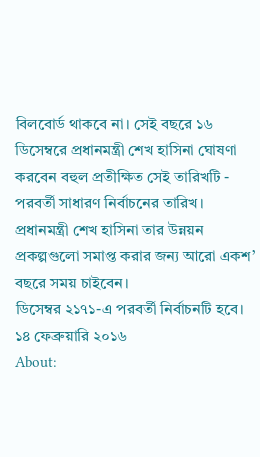বিলবোর্ড থাকবে না। সেই বছরে ১৬ ডিসেম্বরে প্রধানমন্ত্রী শেখ হাসিনা ঘোষণা করবেন বহুল প্রতীক্ষিত সেই তারিখটি -
পরবর্তী সাধারণ নির্বাচনের তারিখ।
প্রধানমন্ত্রী শেখ হাসিনা তার উন্নয়ন প্রকল্পগুলো সমাপ্ত করার জন্য আরো একশ’ বছরে সময় চাইবেন।
ডিসেম্বর ২১৭১-এ পরবর্তী নির্বাচনটি হবে।
১৪ ফেব্রুয়ারি ২০১৬
About: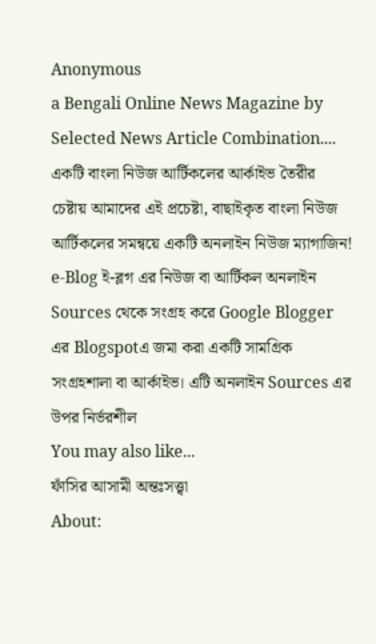Anonymous
a Bengali Online News Magazine by Selected News Article Combination.... একটি বাংলা নিউজ আর্টিকলের আর্কাইভ তৈরীর চেষ্টায় আমাদের এই প্রচেষ্টা, বাছাইকৃত বাংলা নিউজ আর্টিকলের সমন্বয়ে একটি অনলাইন নিউজ ম্যাগাজিন! e-Blog ই-ব্লগ এর নিউজ বা আর্টিকল অনলাইন Sources থেকে সংগ্রহ করে Google Blogger এর Blogspotএ জমা করা একটি সামগ্রিক সংগ্রহশালা বা আর্কাইভ। এটি অনলাইন Sources এর উপর নির্ভরশীল
You may also like...
ফাঁসির আসামী অন্তঃসত্ত্বা
About: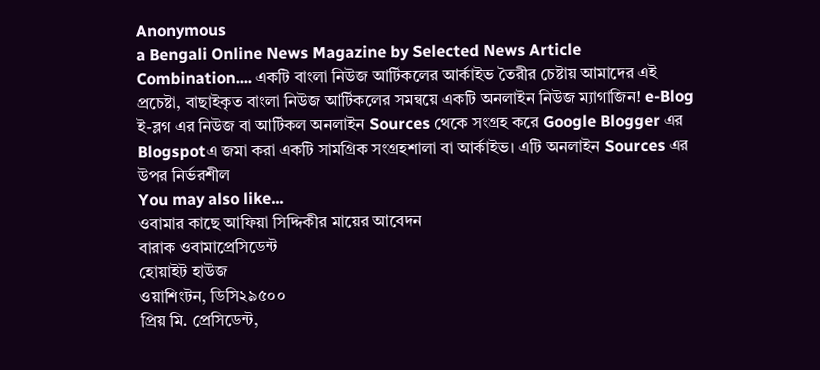Anonymous
a Bengali Online News Magazine by Selected News Article Combination.... একটি বাংলা নিউজ আর্টিকলের আর্কাইভ তৈরীর চেষ্টায় আমাদের এই প্রচেষ্টা, বাছাইকৃত বাংলা নিউজ আর্টিকলের সমন্বয়ে একটি অনলাইন নিউজ ম্যাগাজিন! e-Blog ই-ব্লগ এর নিউজ বা আর্টিকল অনলাইন Sources থেকে সংগ্রহ করে Google Blogger এর Blogspotএ জমা করা একটি সামগ্রিক সংগ্রহশালা বা আর্কাইভ। এটি অনলাইন Sources এর উপর নির্ভরশীল
You may also like...
ওবামার কাছে আফিয়া সিদ্দিকীর মায়ের আবেদন
বারাক ওবামাপ্রেসিডেন্ট
হোয়াইট হাউজ
ওয়াশিংটন, ডিসি২৯৫০০
প্রিয় মি. প্রেসিডেন্ট,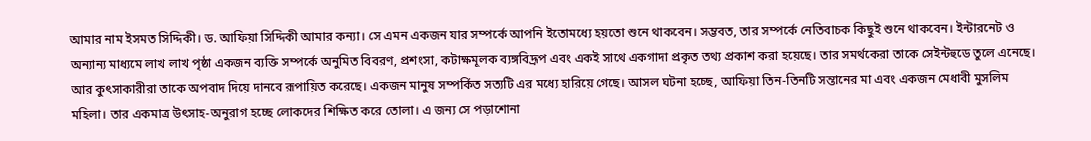আমার নাম ইসমত সিদ্দিকী। ড. আফিয়া সিদ্দিকী আমার কন্যা। সে এমন একজন যার সম্পর্কে আপনি ইতোমধ্যে হয়তো শুনে থাকবেন। সম্ভবত, তার সম্পর্কে নেতিবাচক কিছুই শুনে থাকবেন। ইন্টারনেট ও অন্যান্য মাধ্যমে লাখ লাখ পৃষ্ঠা একজন ব্যক্তি সম্পর্কে অনুমিত বিবরণ, প্রশংসা, কটাক্ষমূলক ব্যঙ্গবিদ্রূপ এবং একই সাথে একগাদা প্রকৃত তথ্য প্রকাশ করা হয়েছে। তার সমর্থকেরা তাকে সেইন্টহুডে তুলে এনেছে। আর কুৎসাকারীরা তাকে অপবাদ দিয়ে দানবে রূপায়িত করেছে। একজন মানুষ সম্পর্কিত সত্যটি এর মধ্যে হারিয়ে গেছে। আসল ঘটনা হচ্ছে, আফিয়া তিন-তিনটি সন্তানের মা এবং একজন মেধাবী মুসলিম মহিলা। তার একমাত্র উৎসাহ-অনুরাগ হচ্ছে লোকদের শিক্ষিত করে তোলা। এ জন্য সে পড়াশোনা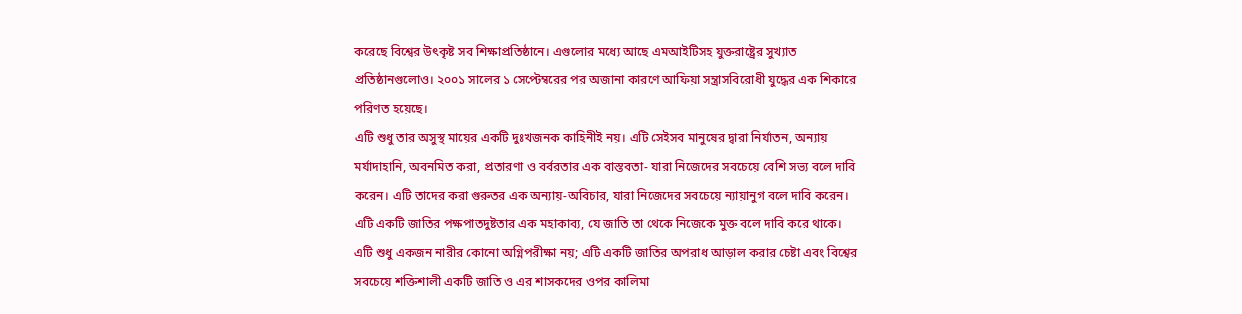করেছে বিশ্বের উৎকৃষ্ট সব শিক্ষাপ্রতিষ্ঠানে। এগুলোর মধ্যে আছে এমআইটিসহ যুক্তরাষ্ট্রের সুখ্যাত প্রতিষ্ঠানগুলোও। ২০০১ সালের ১ সেপ্টেম্বরের পর অজানা কারণে আফিয়া সন্ত্রাসবিরোধী যুদ্ধের এক শিকারে পরিণত হয়েছে।
এটি শুধু তার অসুস্থ মায়ের একটি দুঃখজনক কাহিনীই নয়। এটি সেইসব মানুষের দ্বারা নির্যাতন, অন্যায় মর্যাদাহানি, অবনমিত করা, প্রতারণা ও বর্বরতার এক বাস্তবতা- যারা নিজেদের সবচেয়ে বেশি সভ্য বলে দাবি করেন। এটি তাদের করা গুরুতর এক অন্যায়-অবিচার, যারা নিজেদের সবচেয়ে ন্যায়ানুগ বলে দাবি করেন। এটি একটি জাতির পক্ষপাতদুষ্টতার এক মহাকাব্য, যে জাতি তা থেকে নিজেকে মুক্ত বলে দাবি করে থাকে। এটি শুধু একজন নারীর কোনো অগ্নিপরীক্ষা নয়; এটি একটি জাতির অপরাধ আড়াল করার চেষ্টা এবং বিশ্বের সবচেয়ে শক্তিশালী একটি জাতি ও এর শাসকদের ওপর কালিমা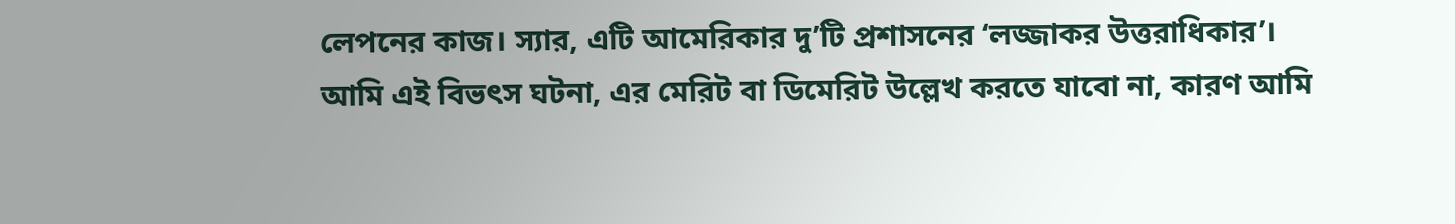লেপনের কাজ। স্যার, এটি আমেরিকার দু’টি প্রশাসনের ‘লজ্জাকর উত্তরাধিকার’। আমি এই বিভৎস ঘটনা, এর মেরিট বা ডিমেরিট উল্লেখ করতে যাবো না, কারণ আমি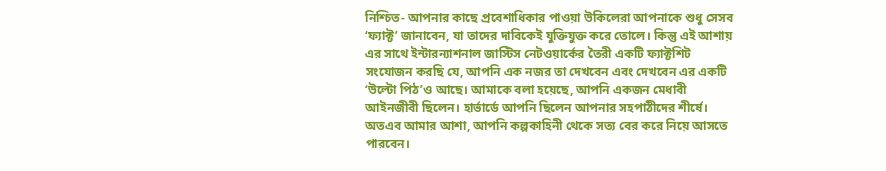নিশ্চিত- আপনার কাছে প্রবেশাধিকার পাওয়া উকিলেরা আপনাকে শুধু সেসব ‘ফ্যাক্ট’ জানাবেন, যা তাদের দাবিকেই যুক্তিযুক্ত করে তোলে। কিন্তু এই আশায় এর সাথে ইন্টারন্যাশনাল জাস্টিস নেটওয়ার্কের তৈরী একটি ফ্যাক্টশিট সংযোজন করছি যে, আপনি এক নজর তা দেখবেন এবং দেখবেন এর একটি ‘উল্টো পিঠ’ও আছে। আমাকে বলা হয়েছে, আপনি একজন মেধাবী আইনজীবী ছিলেন। হার্ভার্ডে আপনি ছিলেন আপনার সহপাঠীদের শীর্ষে। অতএব আমার আশা, আপনি কল্পকাহিনী থেকে সত্য বের করে নিয়ে আসতে পারবেন।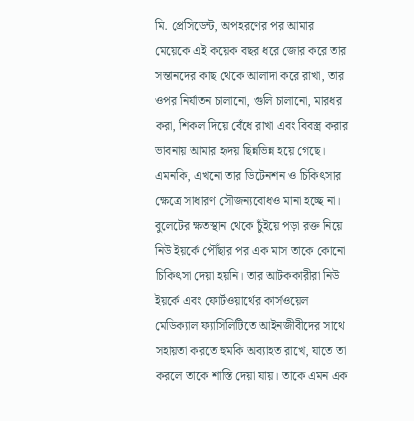মি. প্রেসিডেন্ট, অপহরণের পর আমার মেয়েকে এই কয়েক বছর ধরে জোর করে তার সন্তানদের কাছ থেকে আলাদা করে রাখা, তার ওপর নির্যাতন চালানো, গুলি চালানো, মারধর করা, শিকল দিয়ে বেঁধে রাখা এবং বিবস্ত্র করার ভাবনায় আমার হৃদয় ছিন্নভিন্ন হয়ে গেছে। এমনকি, এখনো তার ডিটেনশন ও চিকিৎসার ক্ষেত্রে সাধারণ সৌজন্যবোধও মানা হচ্ছে না। বুলেটের ক্ষতস্থান থেকে চুঁইয়ে পড়া রক্ত নিয়ে নিউ ইয়র্কে পৌঁছার পর এক মাস তাকে কোনো চিকিৎসা দেয়া হয়নি। তার আটককারীরা নিউ ইয়র্কে এবং ফোর্টওয়ার্থের কার্সওয়েল মেডিক্যাল ফ্যাসিলিটিতে আইনজীবীদের সাথে সহায়তা করতে হুমকি অব্যাহত রাখে, যাতে তা করলে তাকে শাস্তি দেয়া যায়। তাকে এমন এক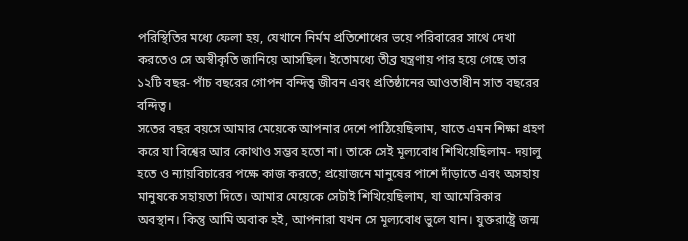পরিস্থিতির মধ্যে ফেলা হয়, যেখানে নির্মম প্রতিশোধের ভয়ে পরিবারের সাথে দেখা করতেও সে অস্বীকৃতি জানিয়ে আসছিল। ইতোমধ্যে তীব্র যন্ত্রণায় পার হয়ে গেছে তার ১২টি বছর- পাঁচ বছরের গোপন বন্দিত্ব জীবন এবং প্রতিষ্ঠানের আওতাধীন সাত বছরের বন্দিত্ব।
সতের বছর বয়সে আমার মেয়েকে আপনার দেশে পাঠিয়েছিলাম, যাতে এমন শিক্ষা গ্রহণ করে যা বিশ্বের আর কোথাও সম্ভব হতো না। তাকে সেই মূল্যবোধ শিখিয়েছিলাম- দয়ালু হতে ও ন্যায়বিচারের পক্ষে কাজ করতে; প্রয়োজনে মানুষের পাশে দাঁড়াতে এবং অসহায় মানুষকে সহায়তা দিতে। আমার মেয়েকে সেটাই শিখিয়েছিলাম, যা আমেরিকার অবস্থান। কিন্তু আমি অবাক হই, আপনারা যখন সে মূল্যবোধ ভুলে যান। যুক্তরাষ্ট্রে জন্ম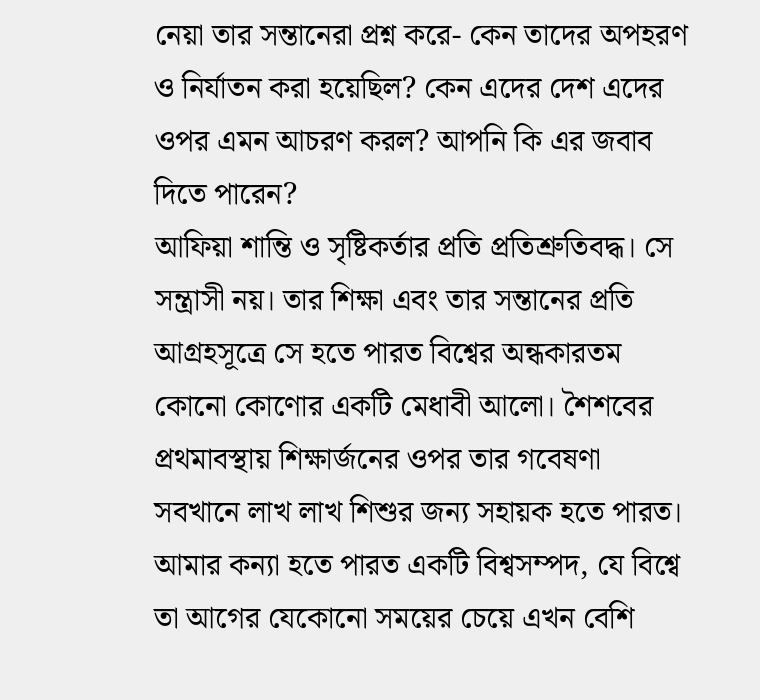নেয়া তার সন্তানেরা প্রশ্ন করে- কেন তাদের অপহরণ ও নির্যাতন করা হয়েছিল? কেন এদের দেশ এদের ওপর এমন আচরণ করল? আপনি কি এর জবাব দিতে পারেন?
আফিয়া শান্তি ও সৃষ্টিকর্তার প্রতি প্রতিশ্রুতিবদ্ধ। সে সন্ত্রাসী নয়। তার শিক্ষা এবং তার সন্তানের প্রতি আগ্রহসূত্রে সে হতে পারত বিশ্বের অন্ধকারতম কোনো কোণোর একটি মেধাবী আলো। শৈশবের প্রথমাবস্থায় শিক্ষার্জনের ওপর তার গবেষণা সবখানে লাখ লাখ শিশুর জন্য সহায়ক হতে পারত। আমার কন্যা হতে পারত একটি বিশ্বসম্পদ, যে বিশ্বে তা আগের যেকোনো সময়ের চেয়ে এখন বেশি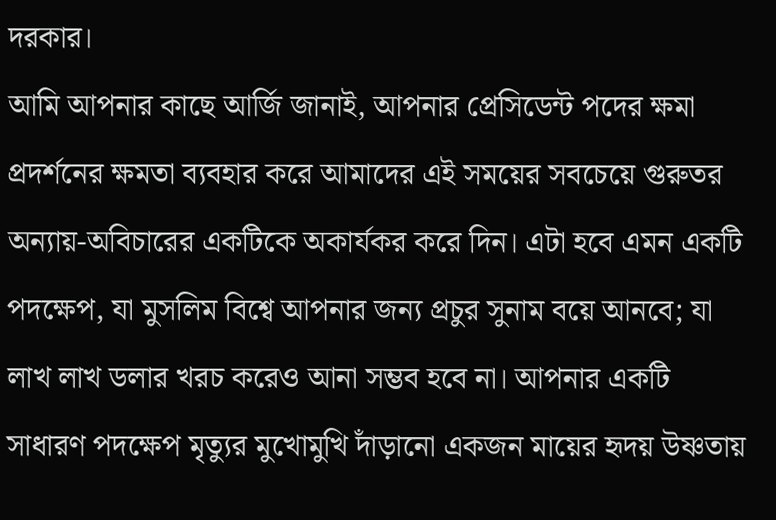দরকার।
আমি আপনার কাছে আর্জি জানাই, আপনার প্রেসিডেন্ট পদের ক্ষমা প্রদর্শনের ক্ষমতা ব্যবহার করে আমাদের এই সময়ের সবচেয়ে গুরুতর অন্যায়-অবিচারের একটিকে অকার্যকর করে দিন। এটা হবে এমন একটি পদক্ষেপ, যা মুসলিম বিশ্বে আপনার জন্য প্রচুর সুনাম বয়ে আনবে; যা লাখ লাখ ডলার খরচ করেও আনা সম্ভব হবে না। আপনার একটি সাধারণ পদক্ষেপ মৃত্যুর মুখোমুখি দাঁড়ানো একজন মায়ের হৃদয় উষ্ণতায়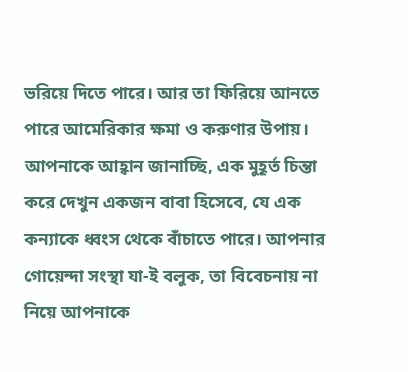ভরিয়ে দিতে পারে। আর তা ফিরিয়ে আনতে পারে আমেরিকার ক্ষমা ও করুণার উপায়। আপনাকে আহ্বান জানাচ্ছি, এক মুহূর্ত চিন্তা করে দেখুন একজন বাবা হিসেবে, যে এক কন্যাকে ধ্বংস থেকে বাঁচাতে পারে। আপনার গোয়েন্দা সংস্থা যা-ই বলুক, তা বিবেচনায় না নিয়ে আপনাকে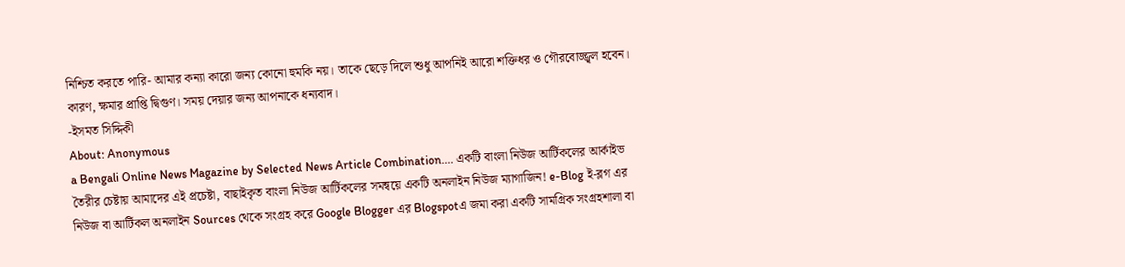নিশ্চিত করতে পারি- আমার কন্যা কারো জন্য কোনো হুমকি নয়। তাকে ছেড়ে দিলে শুধু আপনিই আরো শক্তিধর ও গৌরবোজ্জ্বল হবেন। কারণ, ক্ষমার প্রাপ্তি দ্বিগুণ। সময় দেয়ার জন্য আপনাকে ধন্যবাদ।
-ইসমত সিদ্দিকী
About: Anonymous
a Bengali Online News Magazine by Selected News Article Combination.... একটি বাংলা নিউজ আর্টিকলের আর্কাইভ তৈরীর চেষ্টায় আমাদের এই প্রচেষ্টা, বাছাইকৃত বাংলা নিউজ আর্টিকলের সমন্বয়ে একটি অনলাইন নিউজ ম্যাগাজিন! e-Blog ই-ব্লগ এর নিউজ বা আর্টিকল অনলাইন Sources থেকে সংগ্রহ করে Google Blogger এর Blogspotএ জমা করা একটি সামগ্রিক সংগ্রহশালা বা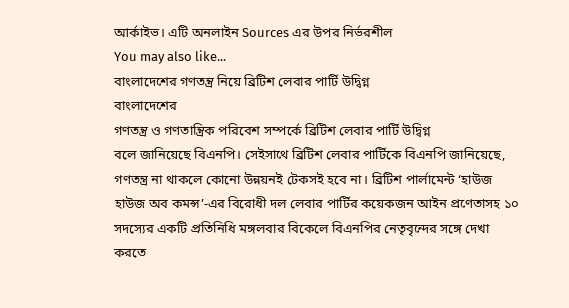আর্কাইভ। এটি অনলাইন Sources এর উপর নির্ভরশীল
You may also like...
বাংলাদেশের গণতন্ত্র নিয়ে ব্রিটিশ লেবার পার্টি উদ্বিগ্ন
বাংলাদেশের
গণতন্ত্র ও গণতান্ত্রিক পরিবেশ সম্পর্কে ব্রিটিশ লেবার পার্টি উদ্বিগ্ন
বলে জানিয়েছে বিএনপি। সেইসাথে ব্রিটিশ লেবার পার্টিকে বিএনপি জানিয়েছে,
গণতন্ত্র না থাকলে কোনো উন্নয়নই টেকসই হবে না। ব্রিটিশ পার্লামেন্ট ‘হাউজ
হাউজ অব কমন্স’-এর বিরোধী দল লেবার পার্টির কয়েকজন আইন প্রণেতাসহ ১০
সদস্যের একটি প্রতিনিধি মঙ্গলবার বিকেলে বিএনপির নেতৃবৃন্দের সঙ্গে দেখা
করতে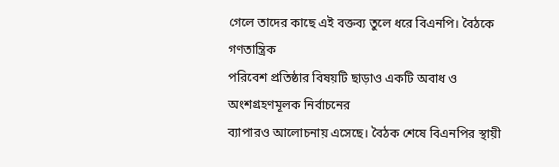গেলে তাদের কাছে এই বক্তব্য তুলে ধরে বিএনপি। বৈঠকে গণতান্ত্রিক
পরিবেশ প্রতিষ্ঠার বিষয়টি ছাড়াও একটি অবাধ ও অংশগ্রহণমূলক নির্বাচনের
ব্যাপারও আলোচনায় এসেছে। বৈঠক শেষে বিএনপির স্থায়ী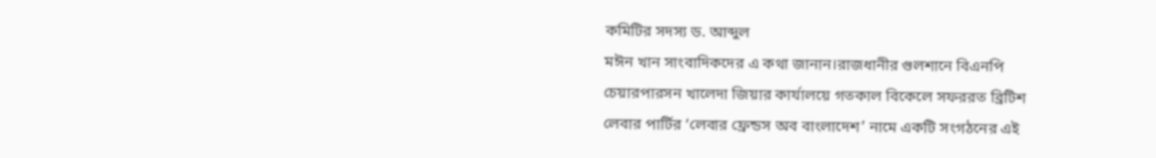কমিটির সদস্য ড. আব্দুল
মঈন খান সাংবাদিকদের এ কথা জানান।রাজধানীর গুলশানে বিএনপি চেয়ারপারসন খালেদা জিয়ার কার্যালয়ে গতকাল বিকেলে সফররত ব্রিটিশ লেবার পার্টির ‘লেবার ফ্রেন্ডস অব বাংলাদেশ’ নামে একটি সংগঠনের এই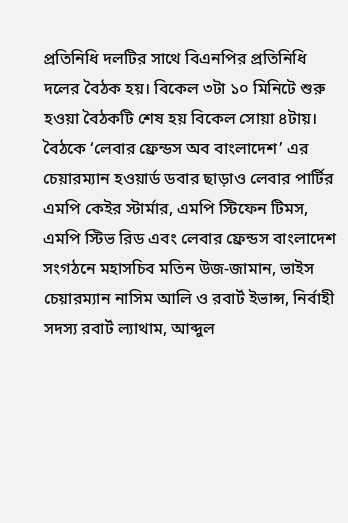প্রতিনিধি দলটির সাথে বিএনপির প্রতিনিধি দলের বৈঠক হয়। বিকেল ৩টা ১০ মিনিটে শুরু হওয়া বৈঠকটি শেষ হয় বিকেল সোয়া ৪টায়। বৈঠকে ‘লেবার ফ্রেন্ডস অব বাংলাদেশ’ এর চেয়ারম্যান হওয়ার্ড ডবার ছাড়াও লেবার পার্টির এমপি কেইর স্টার্মার, এমপি স্টিফেন টিমস, এমপি স্টিভ রিড এবং লেবার ফ্রেন্ডস বাংলাদেশ সংগঠনে মহাসচিব মতিন উজ-জামান, ভাইস চেয়ারম্যান নাসিম আলি ও রবার্ট ইভান্স, নির্বাহী সদস্য রবার্ট ল্যাথাম, আব্দুল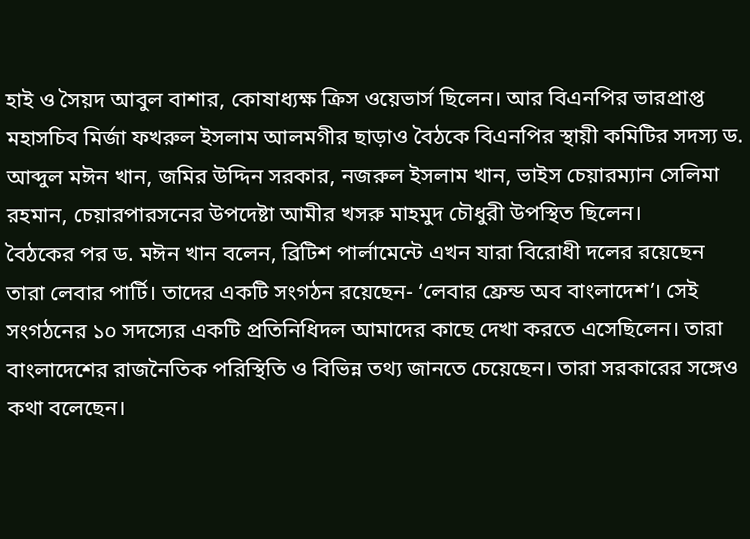হাই ও সৈয়দ আবুল বাশার, কোষাধ্যক্ষ ক্রিস ওয়েভার্স ছিলেন। আর বিএনপির ভারপ্রাপ্ত মহাসচিব মির্জা ফখরুল ইসলাম আলমগীর ছাড়াও বৈঠকে বিএনপির স্থায়ী কমিটির সদস্য ড. আব্দুল মঈন খান, জমির উদ্দিন সরকার, নজরুল ইসলাম খান, ভাইস চেয়ারম্যান সেলিমা রহমান, চেয়ারপারসনের উপদেষ্টা আমীর খসরু মাহমুদ চৌধুরী উপস্থিত ছিলেন।
বৈঠকের পর ড. মঈন খান বলেন, ব্রিটিশ পার্লামেন্টে এখন যারা বিরোধী দলের রয়েছেন তারা লেবার পার্টি। তাদের একটি সংগঠন রয়েছেন- ‘লেবার ফ্রেন্ড অব বাংলাদেশ’। সেই সংগঠনের ১০ সদস্যের একটি প্রতিনিধিদল আমাদের কাছে দেখা করতে এসেছিলেন। তারা বাংলাদেশের রাজনৈতিক পরিস্থিতি ও বিভিন্ন তথ্য জানতে চেয়েছেন। তারা সরকারের সঙ্গেও কথা বলেছেন।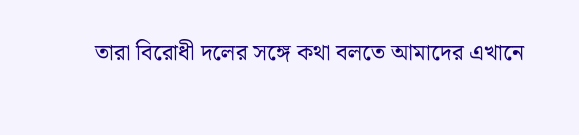তারা বিরোধী দলের সঙ্গে কথা বলতে আমাদের এখানে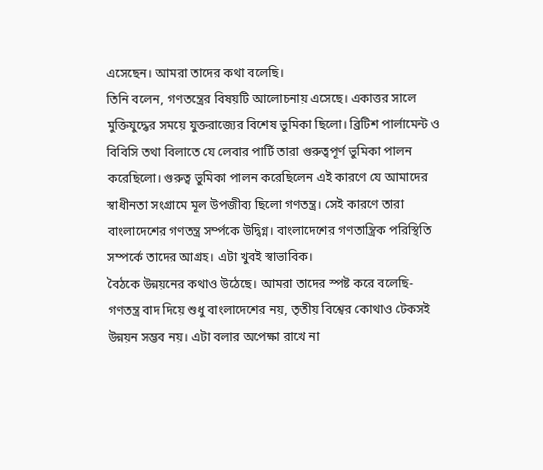এসেছেন। আমরা তাদের কথা বলেছি।
তিনি বলেন, গণতন্ত্রের বিষয়টি আলোচনায় এসেছে। একাত্তর সালে মুক্তিযুদ্ধের সময়ে যুক্তরাজ্যের বিশেষ ভুমিকা ছিলো। ব্রিটিশ পার্লামেন্ট ও বিবিসি তথা বিলাতে যে লেবার পার্টি তারা গুরুত্বপূর্ণ ভুমিকা পালন করেছিলো। গুরুত্ব ভুমিকা পালন করেছিলেন এই কারণে যে আমাদের স্বাধীনতা সংগ্রামে মূল উপজীব্য ছিলো গণতন্ত্র। সেই কারণে তারা বাংলাদেশের গণতন্ত্র সর্ম্পকে উদ্বিগ্ন। বাংলাদেশের গণতান্ত্রিক পরিস্থিতি সম্পর্কে তাদের আগ্রহ। এটা খুবই স্বাভাবিক।
বৈঠকে উন্নয়নের কথাও উঠেছে। আমরা তাদের স্পষ্ট করে বলেছি- গণতন্ত্র বাদ দিয়ে শুধু বাংলাদেশের নয়, তৃতীয় বিশ্বের কোথাও টেকসই উন্নয়ন সম্ভব নয়। এটা বলার অপেক্ষা রাখে না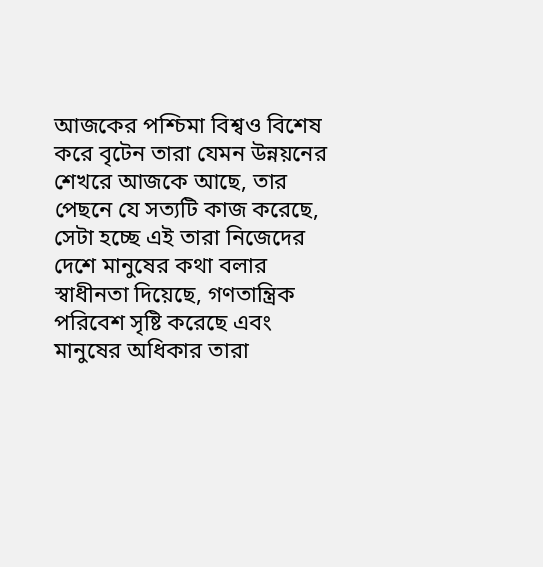আজকের পশ্চিমা বিশ্বও বিশেষ করে বৃটেন তারা যেমন উন্নয়নের শেখরে আজকে আছে, তার পেছনে যে সত্যটি কাজ করেছে, সেটা হচ্ছে এই তারা নিজেদের দেশে মানুষের কথা বলার স্বাধীনতা দিয়েছে, গণতান্ত্রিক পরিবেশ সৃষ্টি করেছে এবং মানুষের অধিকার তারা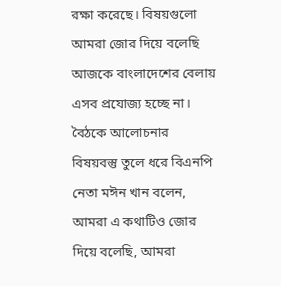রক্ষা করেছে। বিষয়গুলো আমরা জোর দিয়ে বলেছি আজকে বাংলাদেশের বেলায় এসব প্রযোজ্য হচ্ছে না।
বৈঠকে আলোচনার বিষয়বস্তু তুলে ধরে বিএনপি নেতা মঈন খান বলেন, আমরা এ কথাটিও জোর দিয়ে বলেছি, আমরা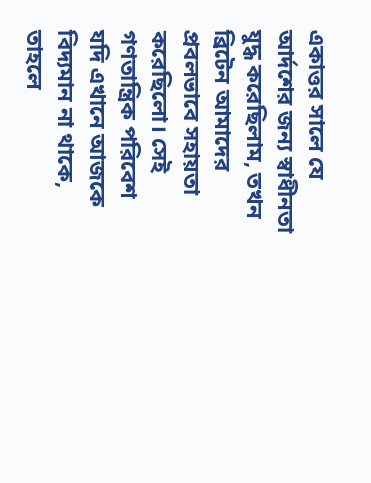একাত্তর সালে যে আর্দশের জন্য স্বাধীনতা যুদ্ধ করেছিলাম, তখন ব্রিটেন আমাদের প্রবলভাবে সহায়তা করেছিলো। সেই গণতান্ত্রিক পরিবেশ যদি এখানে আজকে বিদ্যমান না থাকে, তাহলে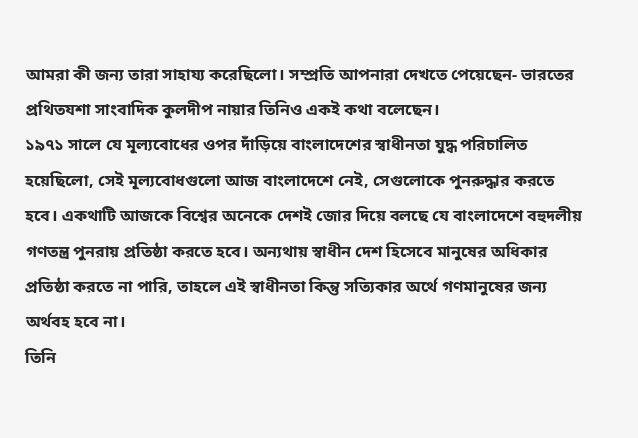আমরা কী জন্য তারা সাহায্য করেছিলো। সম্প্রতি আপনারা দেখতে পেয়েছেন- ভারতের প্রথিতযশা সাংবাদিক কুলদীপ নায়ার তিনিও একই কথা বলেছেন।
১৯৭১ সালে যে মূল্যবোধের ওপর দাঁড়িয়ে বাংলাদেশের স্বাধীনতা যুদ্ধ পরিচালিত হয়েছিলো, সেই মূল্যবোধগুলো আজ বাংলাদেশে নেই, সেগুলোকে পুনরুদ্ধার করতে হবে। একথাটি আজকে বিশ্বের অনেকে দেশই জোর দিয়ে বলছে যে বাংলাদেশে বহুদলীয় গণতন্ত্র পুনরায় প্রতিষ্ঠা করতে হবে। অন্যথায় স্বাধীন দেশ হিসেবে মানুষের অধিকার প্রতিষ্ঠা করতে না পারি, তাহলে এই স্বাধীনতা কিন্তু সত্যিকার অর্থে গণমানুষের জন্য অর্থবহ হবে না।
তিনি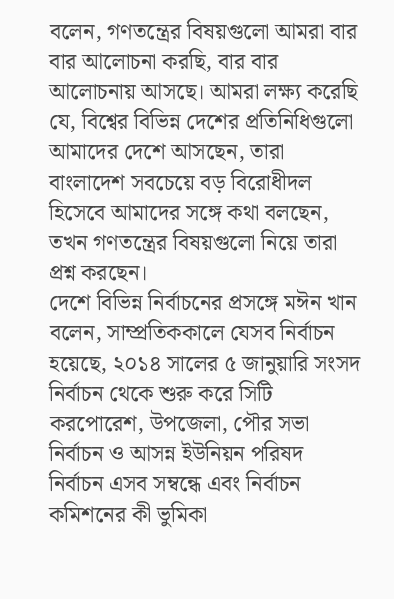বলেন, গণতন্ত্রের বিষয়গুলো আমরা বার বার আলোচনা করছি, বার বার আলোচনায় আসছে। আমরা লক্ষ্য করেছি যে, বিশ্বের বিভিন্ন দেশের প্রতিনিধিগুলো আমাদের দেশে আসছেন, তারা বাংলাদেশ সবচেয়ে বড় বিরোধীদল হিসেবে আমাদের সঙ্গে কথা বলছেন, তখন গণতন্ত্রের বিষয়গুলো নিয়ে তারা প্রশ্ন করছেন।
দেশে বিভিন্ন নির্বাচনের প্রসঙ্গে মঈন খান বলেন, সাম্প্রতিককালে যেসব নির্বাচন হয়েছে, ২০১৪ সালের ৫ জানুয়ারি সংসদ নির্বাচন থেকে শুরু করে সিটি করপোরেশ, উপজেলা, পৌর সভা নির্বাচন ও আসন্ন ইউনিয়ন পরিষদ নির্বাচন এসব সম্বন্ধে এবং নির্বাচন কমিশনের কী ভুমিকা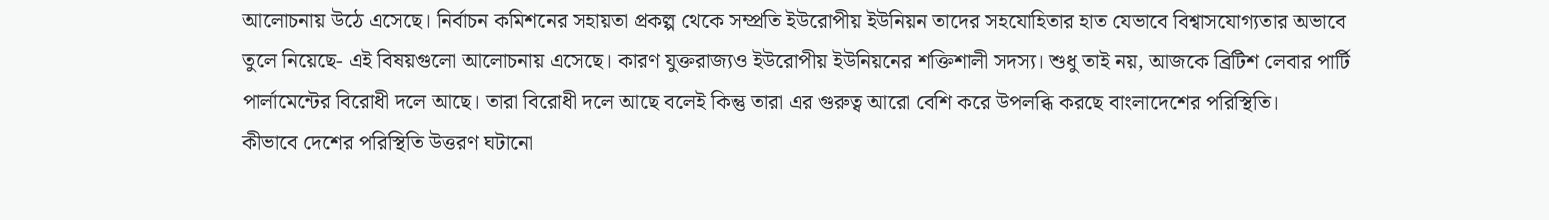আলোচনায় উঠে এসেছে। নির্বাচন কমিশনের সহায়তা প্রকল্প থেকে সম্প্রতি ইউরোপীয় ইউনিয়ন তাদের সহযোহিতার হাত যেভাবে বিশ্বাসযোগ্যতার অভাবে তুলে নিয়েছে- এই বিষয়গুলো আলোচনায় এসেছে। কারণ যুক্তরাজ্যও ইউরোপীয় ইউনিয়নের শক্তিশালী সদস্য। শুধু তাই নয়, আজকে ব্রিটিশ লেবার পার্টি পার্লামেন্টের বিরোধী দলে আছে। তারা বিরোধী দলে আছে বলেই কিন্তু তারা এর গুরুত্ব আরো বেশি করে উপলব্ধি করছে বাংলাদেশের পরিস্থিতি।
কীভাবে দেশের পরিস্থিতি উত্তরণ ঘটানো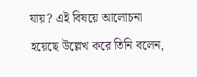যায়? এই বিষয়ে আলোচনা হয়েছে উল্লেখ করে তিনি বলেন,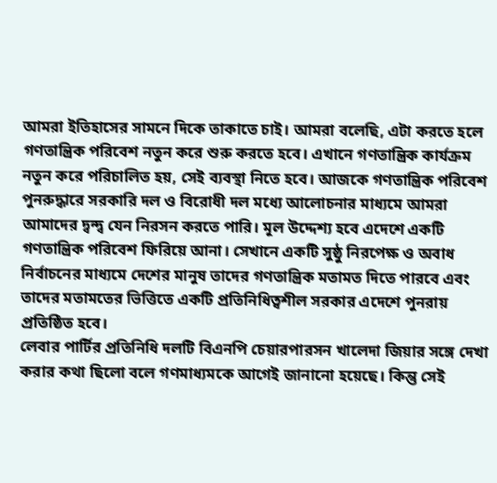আমরা ইতিহাসের সামনে দিকে তাকাতে চাই। আমরা বলেছি, এটা করতে হলে গণতান্ত্রিক পরিবেশ নতুন করে শুরু করতে হবে। এখানে গণতান্ত্রিক কার্যক্রম নতুন করে পরিচালিত হয়, সেই ব্যবস্থা নিতে হবে। আজকে গণতান্ত্রিক পরিবেশ পুনরুদ্ধারে সরকারি দল ও বিরোধী দল মধ্যে আলোচনার মাধ্যমে আমরা আমাদের দ্বন্দ্ব যেন নিরসন করতে পারি। মূল উদ্দেশ্য হবে এদেশে একটি গণতান্ত্রিক পরিবেশ ফিরিয়ে আনা। সেখানে একটি সুষ্ঠু নিরপেক্ষ ও অবাধ নির্বাচনের মাধ্যমে দেশের মানুষ তাদের গণতান্ত্রিক মতামত দিতে পারবে এবং তাদের মতামতের ভিত্তিতে একটি প্রতিনিধিত্বশীল সরকার এদেশে পুনরায় প্রতিষ্ঠিত হবে।
লেবার পার্টির প্রতিনিধি দলটি বিএনপি চেয়ারপারসন খালেদা জিয়ার সঙ্গে দেখা করার কথা ছিলো বলে গণমাধ্যমকে আগেই জানানো হয়েছে। কিন্তু সেই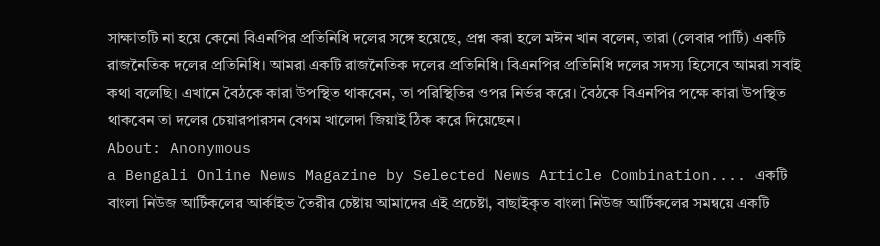সাক্ষাতটি না হয়ে কেনো বিএনপির প্রতিনিধি দলের সঙ্গে হয়েছে, প্রশ্ন করা হলে মঈন খান বলেন, তারা (লেবার পার্টি) একটি রাজনৈতিক দলের প্রতিনিধি। আমরা একটি রাজনৈতিক দলের প্রতিনিধি। বিএনপির প্রতিনিধি দলের সদস্য হিসেবে আমরা সবাই কথা বলেছি। এখানে বৈঠকে কারা উপস্থিত থাকবেন, তা পরিস্থিতির ওপর নির্ভর করে। বৈঠকে বিএনপির পক্ষে কারা উপস্থিত থাকবেন তা দলের চেয়ারপারসন বেগম খালেদা জিয়াই ঠিক করে দিয়েছেন।
About: Anonymous
a Bengali Online News Magazine by Selected News Article Combination.... একটি বাংলা নিউজ আর্টিকলের আর্কাইভ তৈরীর চেষ্টায় আমাদের এই প্রচেষ্টা, বাছাইকৃত বাংলা নিউজ আর্টিকলের সমন্বয়ে একটি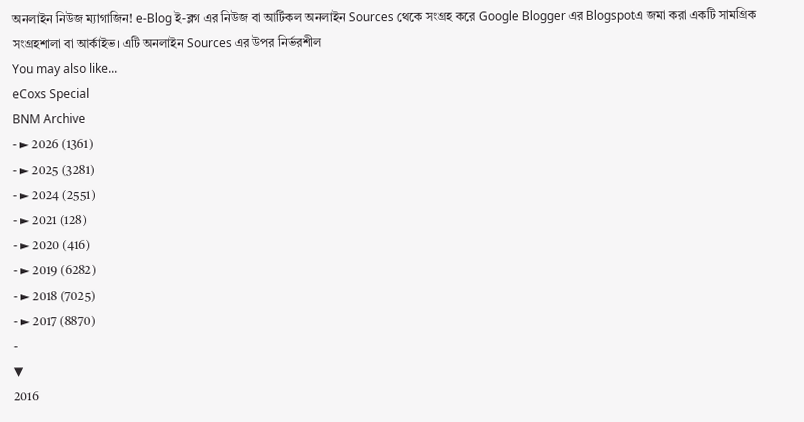অনলাইন নিউজ ম্যাগাজিন! e-Blog ই-ব্লগ এর নিউজ বা আর্টিকল অনলাইন Sources থেকে সংগ্রহ করে Google Blogger এর Blogspotএ জমা করা একটি সামগ্রিক সংগ্রহশালা বা আর্কাইভ। এটি অনলাইন Sources এর উপর নির্ভরশীল
You may also like...
eCoxs Special
BNM Archive
- ► 2026 (1361)
- ► 2025 (3281)
- ► 2024 (2551)
- ► 2021 (128)
- ► 2020 (416)
- ► 2019 (6282)
- ► 2018 (7025)
- ► 2017 (8870)
-
▼
2016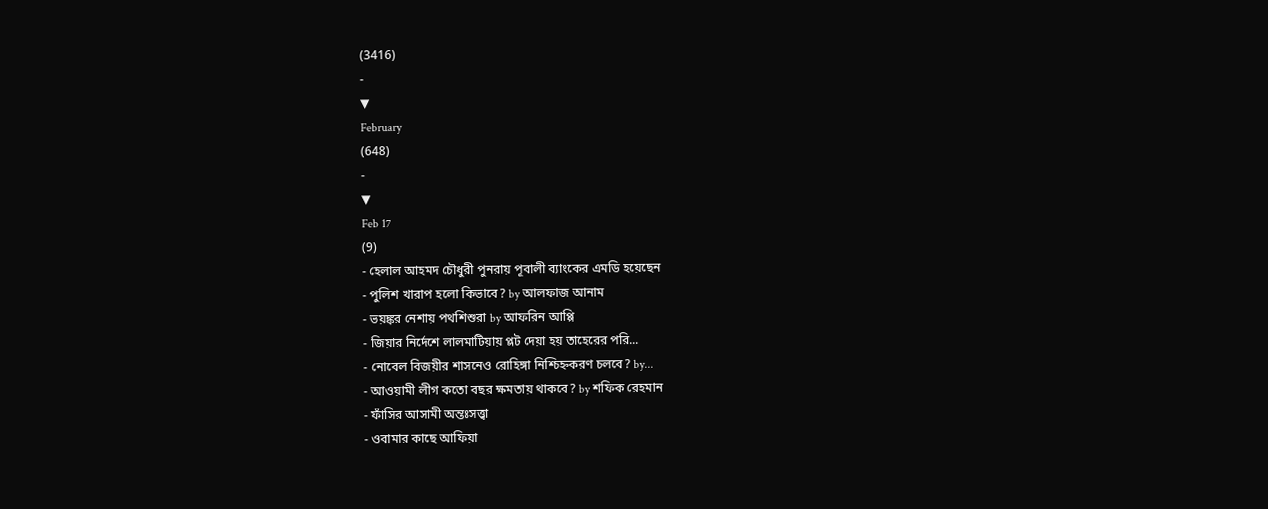(3416)
-
▼
February
(648)
-
▼
Feb 17
(9)
- হেলাল আহমদ চৌধুরী পুনরায় পূবালী ব্যাংকের এমডি হয়েছেন
- পুলিশ খারাপ হলো কিভাবে? by আলফাজ আনাম
- ভয়ঙ্কর নেশায় পথশিশুরা by আফরিন আপ্পি
- জিয়ার নির্দেশে লালমাটিয়ায় প্লট দেয়া হয় তাহেরের পরি...
- নোবেল বিজয়ীর শাসনেও রোহিঙ্গা নিশ্চিহ্নকরণ চলবে? by...
- আওয়ামী লীগ কতো বছর ক্ষমতায় থাকবে? by শফিক রেহমান
- ফাঁসির আসামী অন্তঃসত্ত্বা
- ওবামার কাছে আফিয়া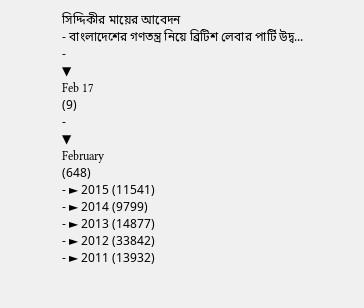সিদ্দিকীর মায়ের আবেদন
- বাংলাদেশের গণতন্ত্র নিয়ে ব্রিটিশ লেবার পার্টি উদ্ব...
-
▼
Feb 17
(9)
-
▼
February
(648)
- ► 2015 (11541)
- ► 2014 (9799)
- ► 2013 (14877)
- ► 2012 (33842)
- ► 2011 (13932)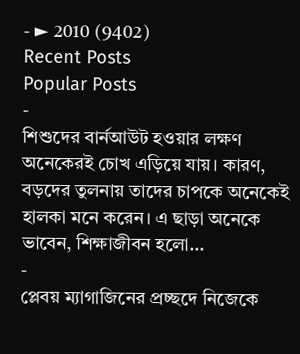- ► 2010 (9402)
Recent Posts
Popular Posts
-
শিশুদের বার্নআউট হওয়ার লক্ষণ অনেকেরই চোখ এড়িয়ে যায়। কারণ, বড়দের তুলনায় তাদের চাপকে অনেকেই হালকা মনে করেন। এ ছাড়া অনেকে ভাবেন, শিক্ষাজীবন হলো...
-
প্লেবয় ম্যাগাজিনের প্রচ্ছদে নিজেকে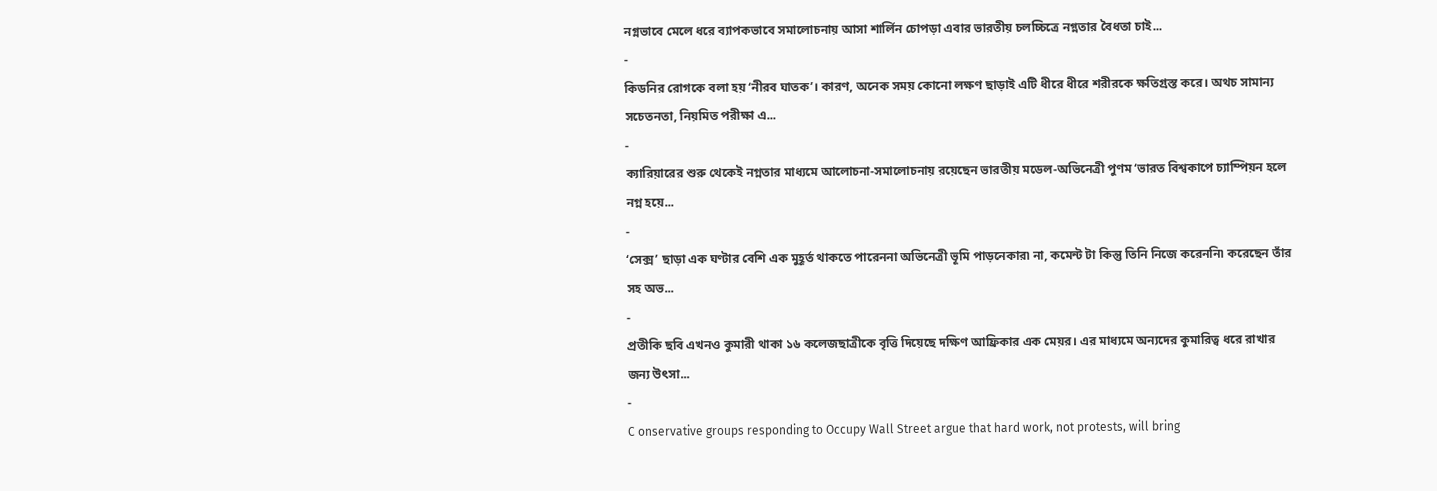নগ্নভাবে মেলে ধরে ব্যাপকভাবে সমালোচনায় আসা শার্লিন চোপড়া এবার ভারতীয় চলচ্চিত্রে নগ্নতার বৈধতা চাই...
-
কিডনির রোগকে বলা হয় ‘নীরব ঘাতক’। কারণ, অনেক সময় কোনো লক্ষণ ছাড়াই এটি ধীরে ধীরে শরীরকে ক্ষতিগ্রস্ত করে। অথচ সামান্য সচেতনতা, নিয়মিত পরীক্ষা এ...
-
ক্যারিয়ারের শুরু থেকেই নগ্নতার মাধ্যমে আলোচনা-সমালোচনায় রয়েছেন ভারতীয় মডেল-অভিনেত্রী পুণম ‘ভারত বিশ্বকাপে চ্যাম্পিয়ন হলে নগ্ন হয়ে...
-
‘সেক্স’ ছাড়া এক ঘণ্টার বেশি এক মুহূর্ত থাকতে পারেননা অভিনেত্রী ভূমি পাড়নেকার৷ না, কমেন্ট টা কিন্তু তিনি নিজে করেননি৷ করেছেন তাঁর সহ অভ...
-
প্রতীকি ছবি এখনও কুমারী থাকা ১৬ কলেজছাত্রীকে বৃত্তি দিয়েছে দক্ষিণ আফ্রিকার এক মেয়র। এর মাধ্যমে অন্যদের কুমারিত্ব ধরে রাখার জন্য উৎসা...
-
C onservative groups responding to Occupy Wall Street argue that hard work, not protests, will bring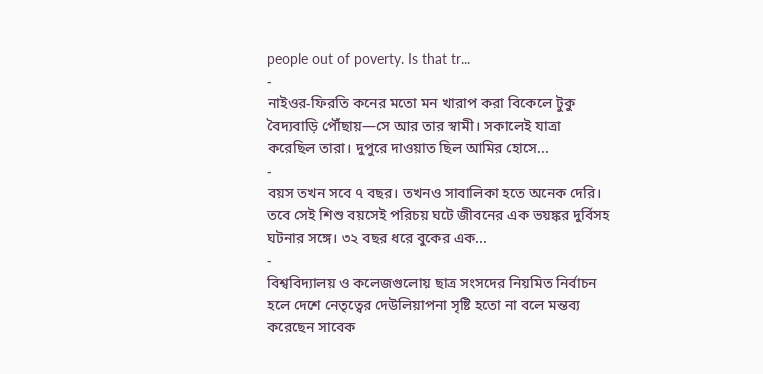people out of poverty. Is that tr...
-
নাইওর-ফিরতি কনের মতো মন খারাপ করা বিকেলে টুকু বৈদ্যবাড়ি পৌঁছায়—সে আর তার স্বামী। সকালেই যাত্রা করেছিল তারা। দুপুরে দাওয়াত ছিল আমির হোসে...
-
বয়স তখন সবে ৭ বছর। তখনও সাবালিকা হতে অনেক দেরি। তবে সেই শিশু বয়সেই পরিচয় ঘটে জীবনের এক ভয়ঙ্কর দুর্বিসহ ঘটনার সঙ্গে। ৩২ বছর ধরে বুকের এক...
-
বিশ্ববিদ্যালয় ও কলেজগুলোয় ছাত্র সংসদের নিয়মিত নির্বাচন হলে দেশে নেতৃত্বের দেউলিয়াপনা সৃষ্টি হতো না বলে মন্তব্য করেছেন সাবেক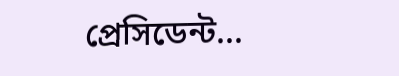প্রেসিডেন্ট...